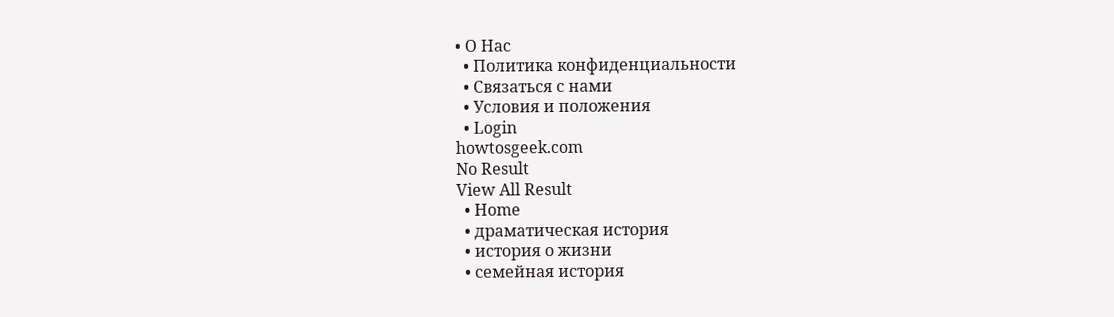• О Нас
  • Политика конфиденциальности
  • Связаться с нами
  • Условия и положения
  • Login
howtosgeek.com
No Result
View All Result
  • Home
  • драматическая история
  • история о жизни
  • семейная история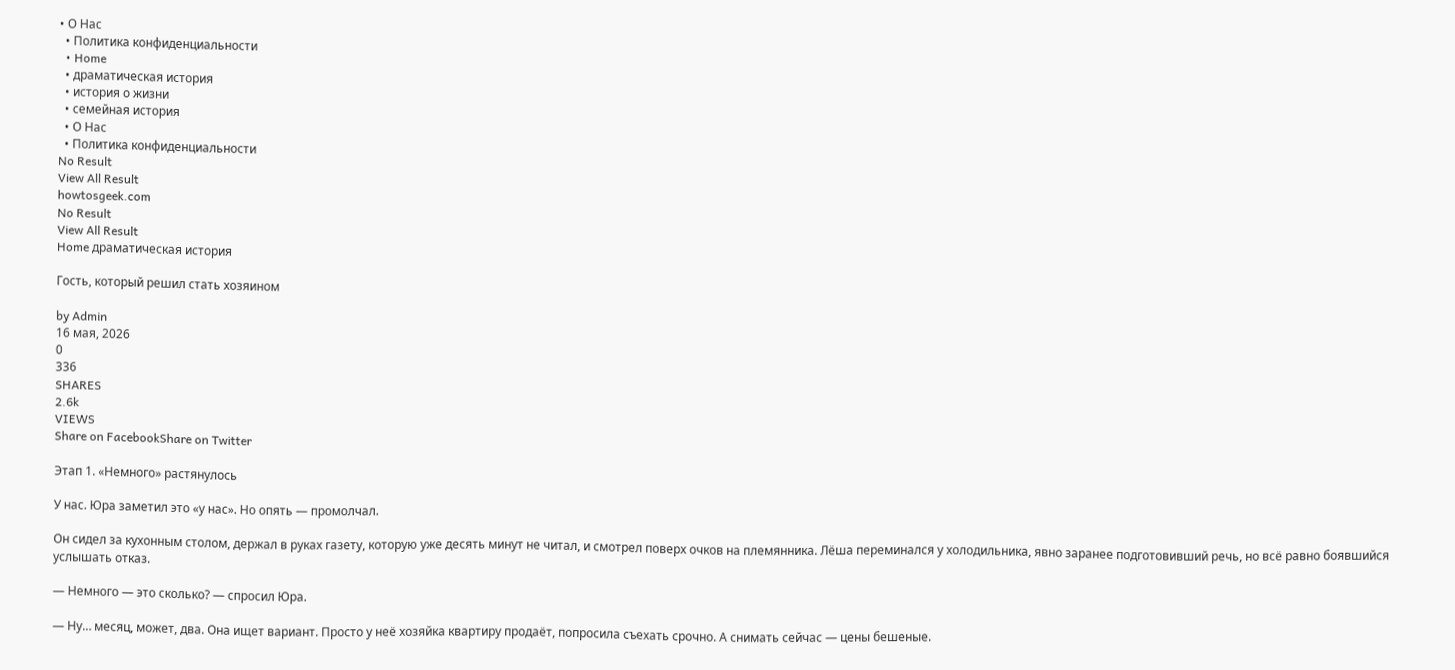• О Нас
  • Политика конфиденциальности
  • Home
  • драматическая история
  • история о жизни
  • семейная история
  • О Нас
  • Политика конфиденциальности
No Result
View All Result
howtosgeek.com
No Result
View All Result
Home драматическая история

Гость, который решил стать хозяином

by Admin
16 мая, 2026
0
336
SHARES
2.6k
VIEWS
Share on FacebookShare on Twitter

Этап 1. «Немного» растянулось

У нас. Юра заметил это «у нас». Но опять — промолчал.

Он сидел за кухонным столом, держал в руках газету, которую уже десять минут не читал, и смотрел поверх очков на племянника. Лёша переминался у холодильника, явно заранее подготовивший речь, но всё равно боявшийся услышать отказ.

— Немного — это сколько? — спросил Юра.

— Ну… месяц, может, два. Она ищет вариант. Просто у неё хозяйка квартиру продаёт, попросила съехать срочно. А снимать сейчас — цены бешеные.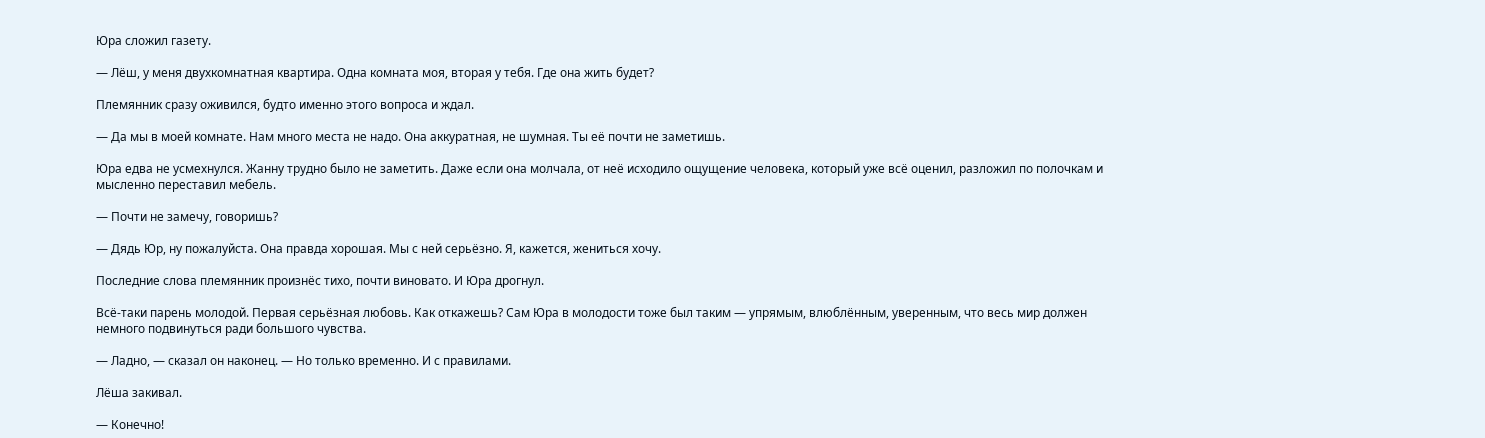Юра сложил газету.

— Лёш, у меня двухкомнатная квартира. Одна комната моя, вторая у тебя. Где она жить будет?

Племянник сразу оживился, будто именно этого вопроса и ждал.

— Да мы в моей комнате. Нам много места не надо. Она аккуратная, не шумная. Ты её почти не заметишь.

Юра едва не усмехнулся. Жанну трудно было не заметить. Даже если она молчала, от неё исходило ощущение человека, который уже всё оценил, разложил по полочкам и мысленно переставил мебель.

— Почти не замечу, говоришь?

— Дядь Юр, ну пожалуйста. Она правда хорошая. Мы с ней серьёзно. Я, кажется, жениться хочу.

Последние слова племянник произнёс тихо, почти виновато. И Юра дрогнул.

Всё-таки парень молодой. Первая серьёзная любовь. Как откажешь? Сам Юра в молодости тоже был таким — упрямым, влюблённым, уверенным, что весь мир должен немного подвинуться ради большого чувства.

— Ладно, — сказал он наконец. — Но только временно. И с правилами.

Лёша закивал.

— Конечно!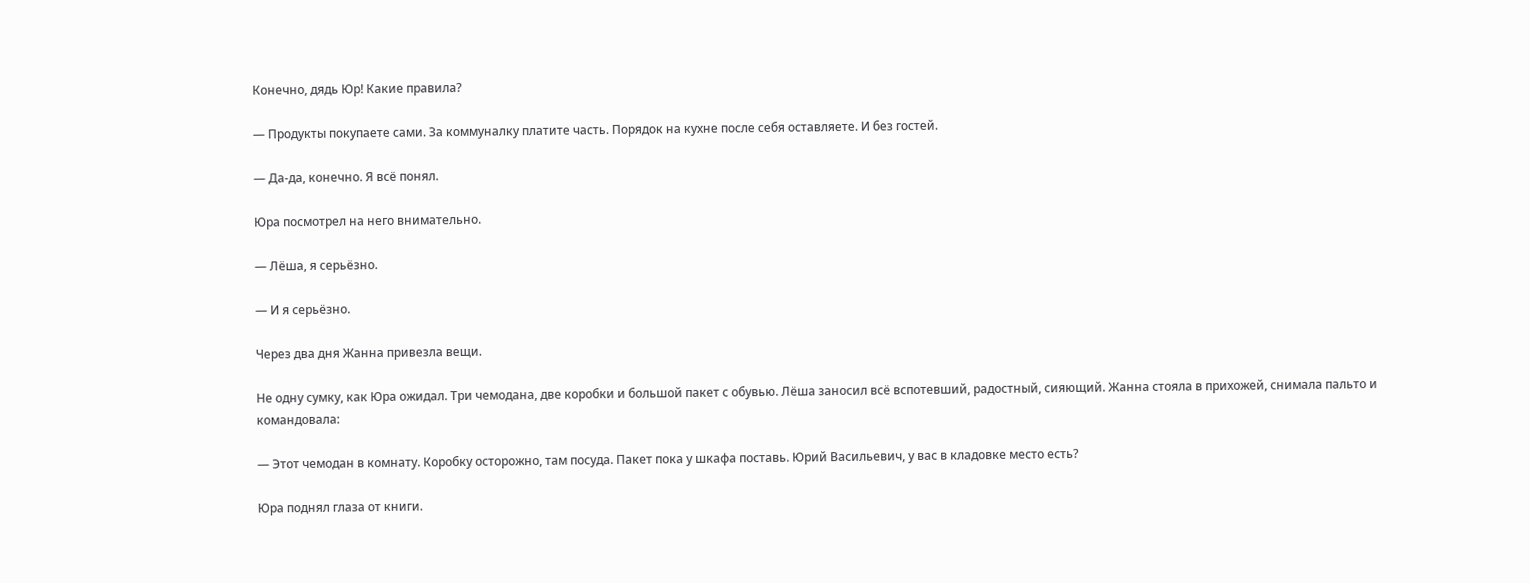Конечно, дядь Юр! Какие правила?

— Продукты покупаете сами. За коммуналку платите часть. Порядок на кухне после себя оставляете. И без гостей.

— Да-да, конечно. Я всё понял.

Юра посмотрел на него внимательно.

— Лёша, я серьёзно.

— И я серьёзно.

Через два дня Жанна привезла вещи.

Не одну сумку, как Юра ожидал. Три чемодана, две коробки и большой пакет с обувью. Лёша заносил всё вспотевший, радостный, сияющий. Жанна стояла в прихожей, снимала пальто и командовала:

— Этот чемодан в комнату. Коробку осторожно, там посуда. Пакет пока у шкафа поставь. Юрий Васильевич, у вас в кладовке место есть?

Юра поднял глаза от книги.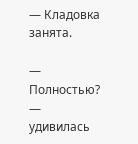— Кладовка занята.

— Полностью? — удивилась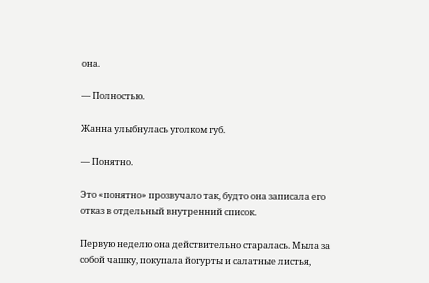она.

— Полностью.

Жанна улыбнулась уголком губ.

— Понятно.

Это «понятно» прозвучало так, будто она записала его отказ в отдельный внутренний список.

Первую неделю она действительно старалась. Мыла за собой чашку, покупала йогурты и салатные листья,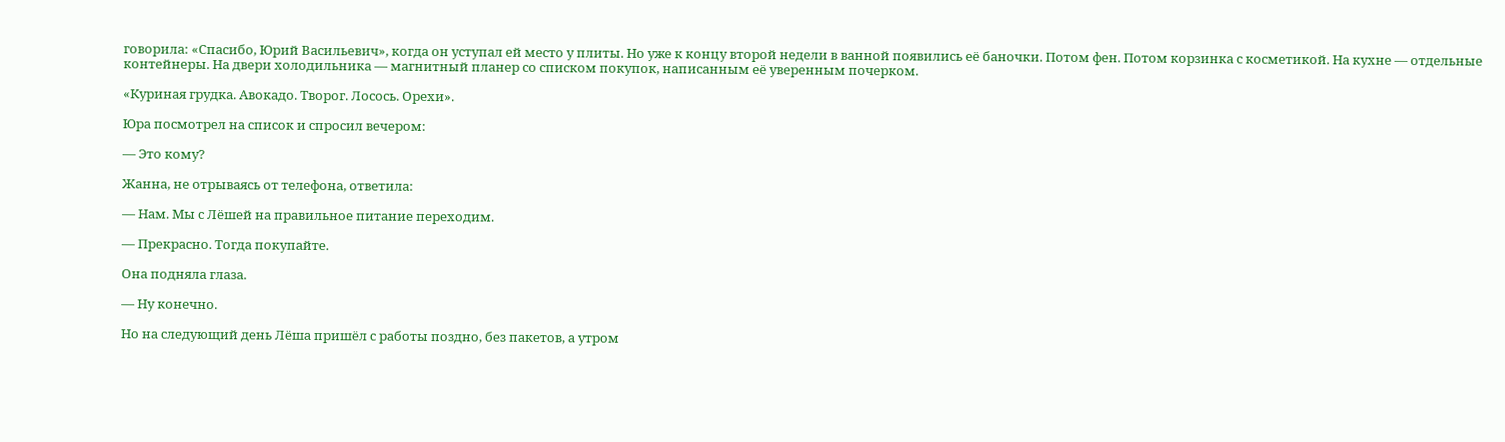говорила: «Спасибо, Юрий Васильевич», когда он уступал ей место у плиты. Но уже к концу второй недели в ванной появились её баночки. Потом фен. Потом корзинка с косметикой. На кухне — отдельные контейнеры. На двери холодильника — магнитный планер со списком покупок, написанным её уверенным почерком.

«Куриная грудка. Авокадо. Творог. Лосось. Орехи».

Юра посмотрел на список и спросил вечером:

— Это кому?

Жанна, не отрываясь от телефона, ответила:

— Нам. Мы с Лёшей на правильное питание переходим.

— Прекрасно. Тогда покупайте.

Она подняла глаза.

— Ну конечно.

Но на следующий день Лёша пришёл с работы поздно, без пакетов, а утром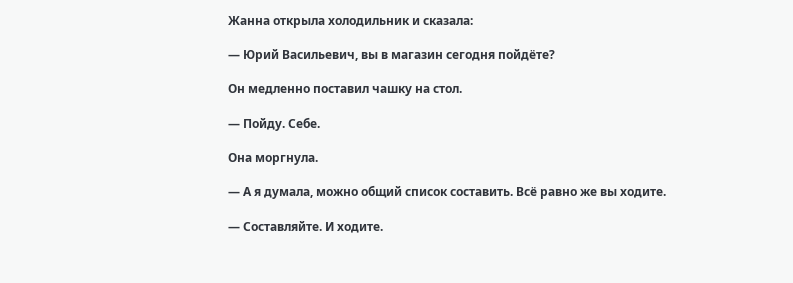Жанна открыла холодильник и сказала:

— Юрий Васильевич, вы в магазин сегодня пойдёте?

Он медленно поставил чашку на стол.

— Пойду. Себе.

Она моргнула.

— А я думала, можно общий список составить. Всё равно же вы ходите.

— Составляйте. И ходите.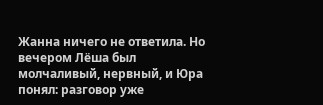Жанна ничего не ответила. Но вечером Лёша был молчаливый, нервный, и Юра понял: разговор уже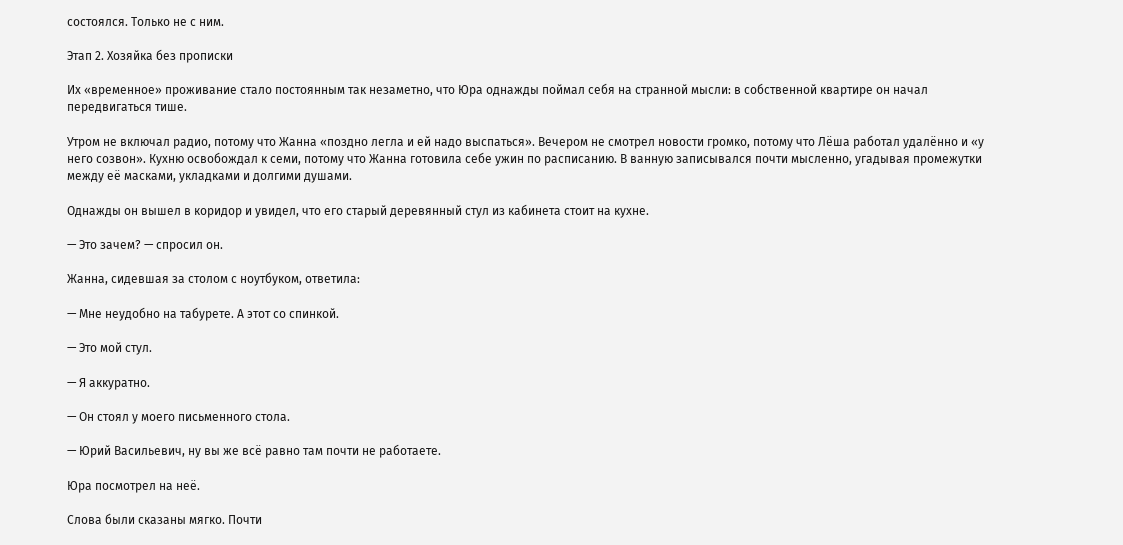состоялся. Только не с ним.

Этап 2. Хозяйка без прописки

Их «временное» проживание стало постоянным так незаметно, что Юра однажды поймал себя на странной мысли: в собственной квартире он начал передвигаться тише.

Утром не включал радио, потому что Жанна «поздно легла и ей надо выспаться». Вечером не смотрел новости громко, потому что Лёша работал удалённо и «у него созвон». Кухню освобождал к семи, потому что Жанна готовила себе ужин по расписанию. В ванную записывался почти мысленно, угадывая промежутки между её масками, укладками и долгими душами.

Однажды он вышел в коридор и увидел, что его старый деревянный стул из кабинета стоит на кухне.

— Это зачем? — спросил он.

Жанна, сидевшая за столом с ноутбуком, ответила:

— Мне неудобно на табурете. А этот со спинкой.

— Это мой стул.

— Я аккуратно.

— Он стоял у моего письменного стола.

— Юрий Васильевич, ну вы же всё равно там почти не работаете.

Юра посмотрел на неё.

Слова были сказаны мягко. Почти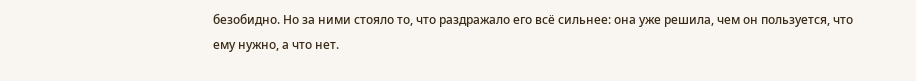безобидно. Но за ними стояло то, что раздражало его всё сильнее: она уже решила, чем он пользуется, что ему нужно, а что нет.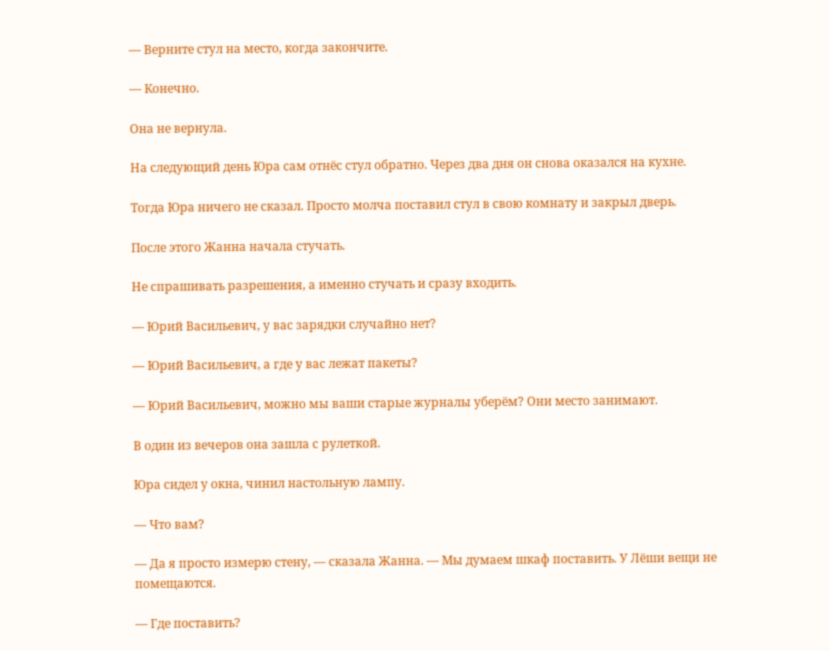— Верните стул на место, когда закончите.

— Конечно.

Она не вернула.

На следующий день Юра сам отнёс стул обратно. Через два дня он снова оказался на кухне.

Тогда Юра ничего не сказал. Просто молча поставил стул в свою комнату и закрыл дверь.

После этого Жанна начала стучать.

Не спрашивать разрешения, а именно стучать и сразу входить.

— Юрий Васильевич, у вас зарядки случайно нет?

— Юрий Васильевич, а где у вас лежат пакеты?

— Юрий Васильевич, можно мы ваши старые журналы уберём? Они место занимают.

В один из вечеров она зашла с рулеткой.

Юра сидел у окна, чинил настольную лампу.

— Что вам?

— Да я просто измерю стену, — сказала Жанна. — Мы думаем шкаф поставить. У Лёши вещи не помещаются.

— Где поставить?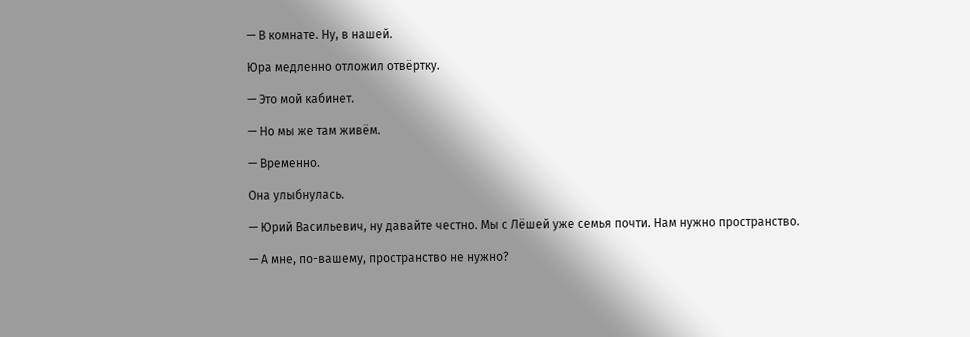— В комнате. Ну, в нашей.

Юра медленно отложил отвёртку.

— Это мой кабинет.

— Но мы же там живём.

— Временно.

Она улыбнулась.

— Юрий Васильевич, ну давайте честно. Мы с Лёшей уже семья почти. Нам нужно пространство.

— А мне, по-вашему, пространство не нужно?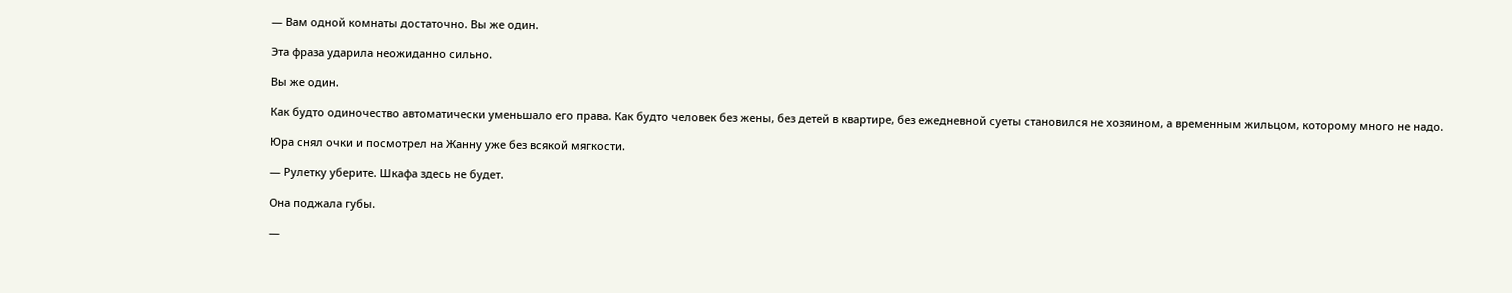— Вам одной комнаты достаточно. Вы же один.

Эта фраза ударила неожиданно сильно.

Вы же один.

Как будто одиночество автоматически уменьшало его права. Как будто человек без жены, без детей в квартире, без ежедневной суеты становился не хозяином, а временным жильцом, которому много не надо.

Юра снял очки и посмотрел на Жанну уже без всякой мягкости.

— Рулетку уберите. Шкафа здесь не будет.

Она поджала губы.

—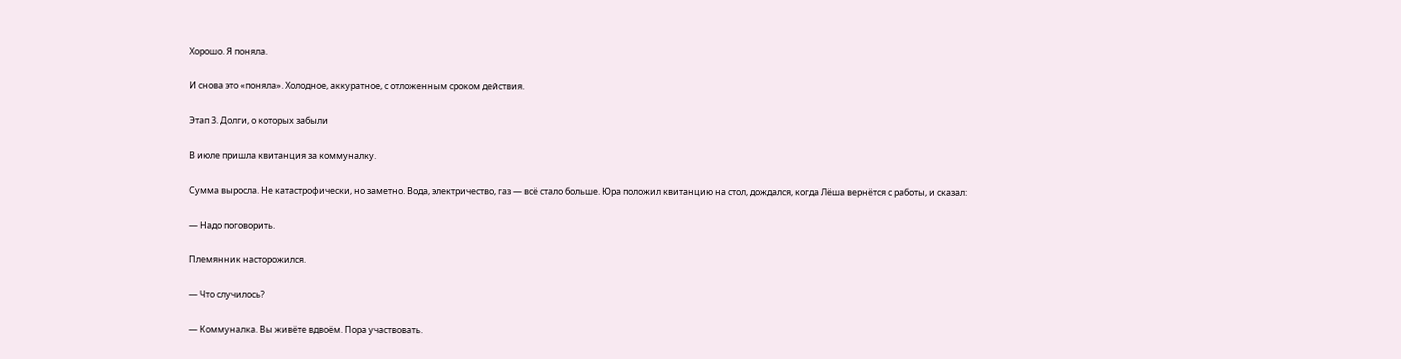Хорошо. Я поняла.

И снова это «поняла». Холодное, аккуратное, с отложенным сроком действия.

Этап 3. Долги, о которых забыли

В июле пришла квитанция за коммуналку.

Сумма выросла. Не катастрофически, но заметно. Вода, электричество, газ — всё стало больше. Юра положил квитанцию на стол, дождался, когда Лёша вернётся с работы, и сказал:

— Надо поговорить.

Племянник насторожился.

— Что случилось?

— Коммуналка. Вы живёте вдвоём. Пора участвовать.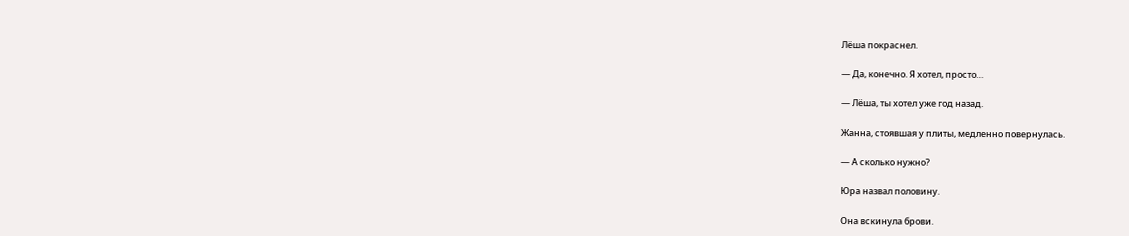Лёша покраснел.

— Да, конечно. Я хотел, просто…

— Лёша, ты хотел уже год назад.

Жанна, стоявшая у плиты, медленно повернулась.

— А сколько нужно?

Юра назвал половину.

Она вскинула брови.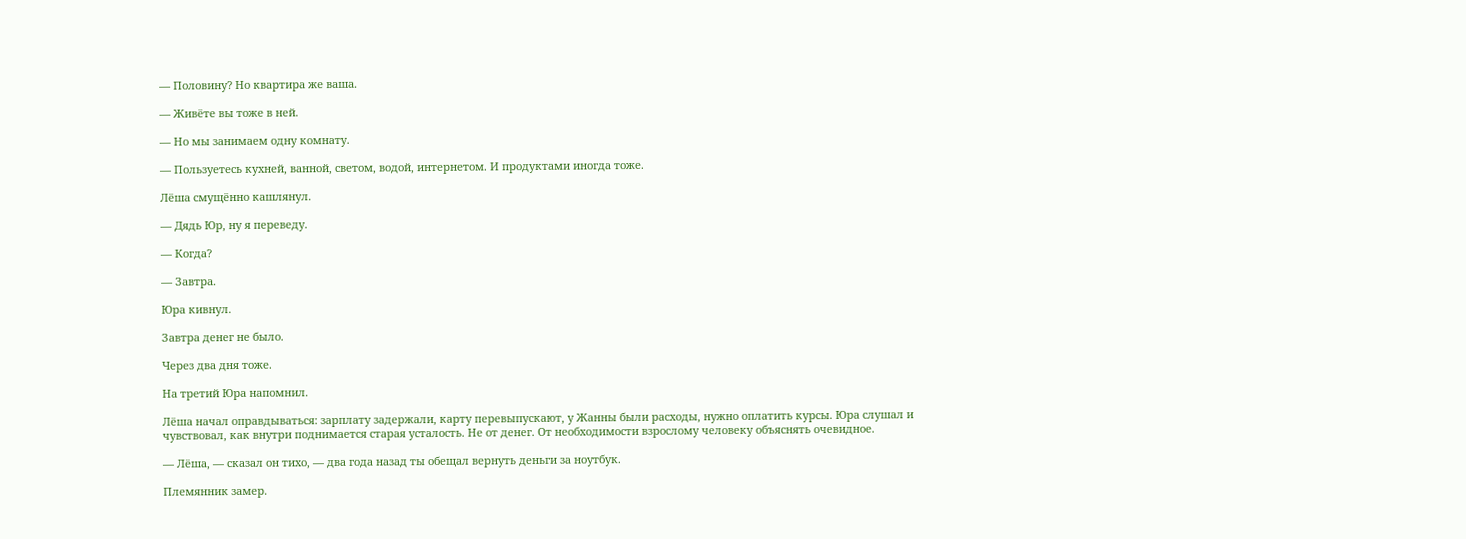— Половину? Но квартира же ваша.

— Живёте вы тоже в ней.

— Но мы занимаем одну комнату.

— Пользуетесь кухней, ванной, светом, водой, интернетом. И продуктами иногда тоже.

Лёша смущённо кашлянул.

— Дядь Юр, ну я переведу.

— Когда?

— Завтра.

Юра кивнул.

Завтра денег не было.

Через два дня тоже.

На третий Юра напомнил.

Лёша начал оправдываться: зарплату задержали, карту перевыпускают, у Жанны были расходы, нужно оплатить курсы. Юра слушал и чувствовал, как внутри поднимается старая усталость. Не от денег. От необходимости взрослому человеку объяснять очевидное.

— Лёша, — сказал он тихо, — два года назад ты обещал вернуть деньги за ноутбук.

Племянник замер.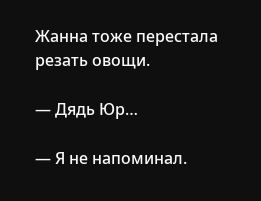Жанна тоже перестала резать овощи.

— Дядь Юр…

— Я не напоминал.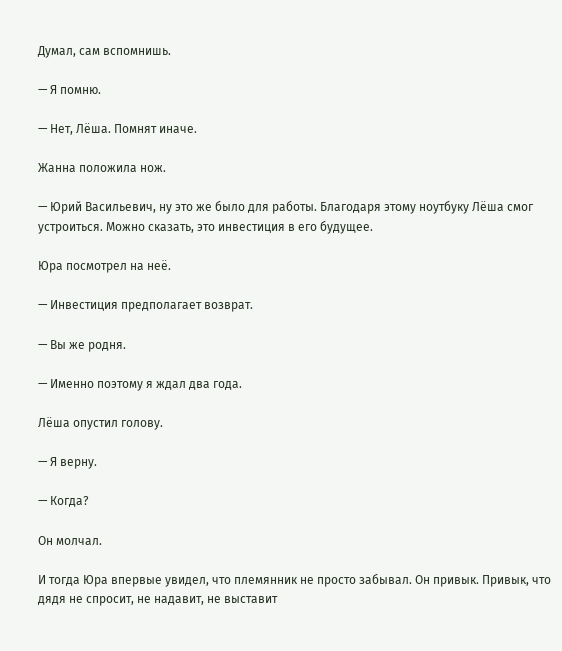Думал, сам вспомнишь.

— Я помню.

— Нет, Лёша. Помнят иначе.

Жанна положила нож.

— Юрий Васильевич, ну это же было для работы. Благодаря этому ноутбуку Лёша смог устроиться. Можно сказать, это инвестиция в его будущее.

Юра посмотрел на неё.

— Инвестиция предполагает возврат.

— Вы же родня.

— Именно поэтому я ждал два года.

Лёша опустил голову.

— Я верну.

— Когда?

Он молчал.

И тогда Юра впервые увидел, что племянник не просто забывал. Он привык. Привык, что дядя не спросит, не надавит, не выставит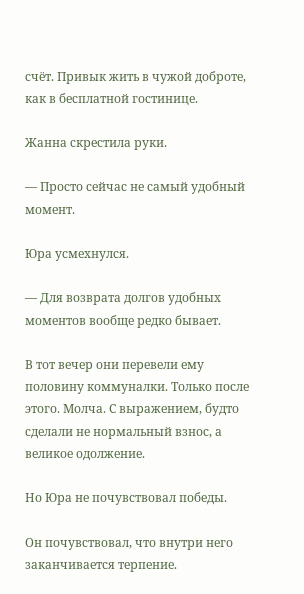счёт. Привык жить в чужой доброте, как в бесплатной гостинице.

Жанна скрестила руки.

— Просто сейчас не самый удобный момент.

Юра усмехнулся.

— Для возврата долгов удобных моментов вообще редко бывает.

В тот вечер они перевели ему половину коммуналки. Только после этого. Молча. С выражением, будто сделали не нормальный взнос, а великое одолжение.

Но Юра не почувствовал победы.

Он почувствовал, что внутри него заканчивается терпение.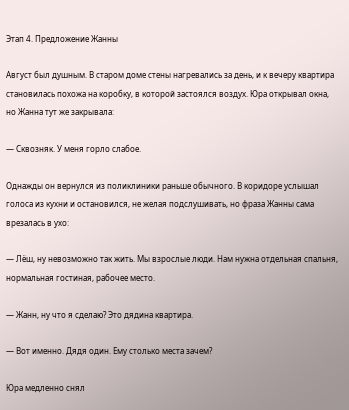Этап 4. Предложение Жанны

Август был душным. В старом доме стены нагревались за день, и к вечеру квартира становилась похожа на коробку, в которой застоялся воздух. Юра открывал окна, но Жанна тут же закрывала:

— Сквозняк. У меня горло слабое.

Однажды он вернулся из поликлиники раньше обычного. В коридоре услышал голоса из кухни и остановился, не желая подслушивать, но фраза Жанны сама врезалась в ухо:

— Лёш, ну невозможно так жить. Мы взрослые люди. Нам нужна отдельная спальня, нормальная гостиная, рабочее место.

— Жанн, ну что я сделаю? Это дядина квартира.

— Вот именно. Дядя один. Ему столько места зачем?

Юра медленно снял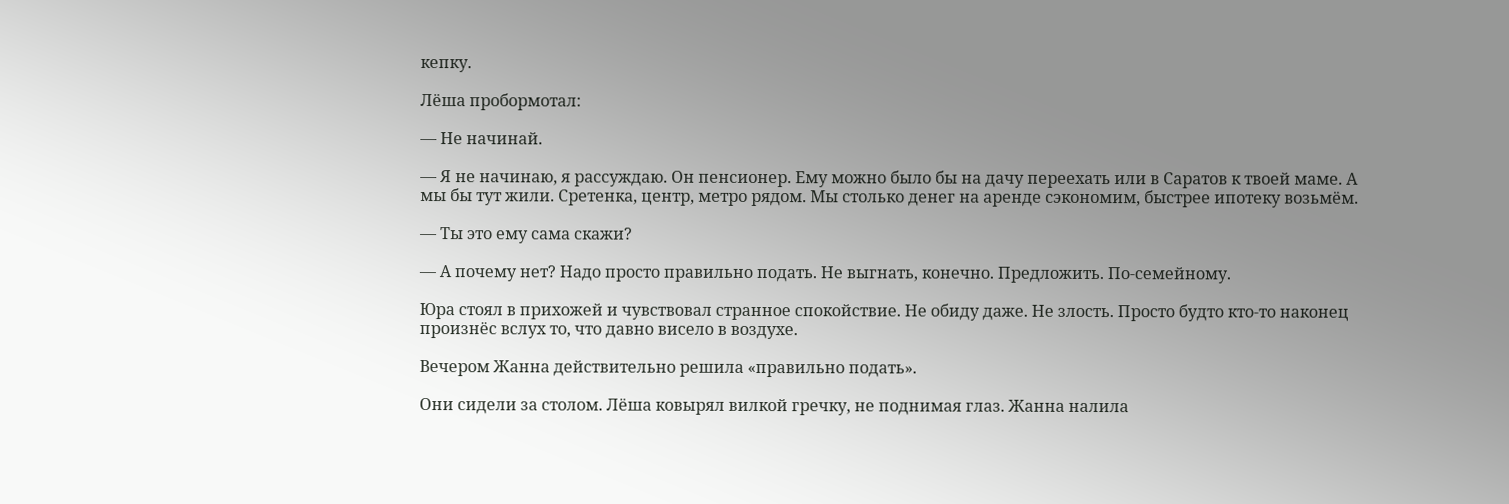кепку.

Лёша пробормотал:

— Не начинай.

— Я не начинаю, я рассуждаю. Он пенсионер. Ему можно было бы на дачу переехать или в Саратов к твоей маме. А мы бы тут жили. Сретенка, центр, метро рядом. Мы столько денег на аренде сэкономим, быстрее ипотеку возьмём.

— Ты это ему сама скажи?

— А почему нет? Надо просто правильно подать. Не выгнать, конечно. Предложить. По-семейному.

Юра стоял в прихожей и чувствовал странное спокойствие. Не обиду даже. Не злость. Просто будто кто-то наконец произнёс вслух то, что давно висело в воздухе.

Вечером Жанна действительно решила «правильно подать».

Они сидели за столом. Лёша ковырял вилкой гречку, не поднимая глаз. Жанна налила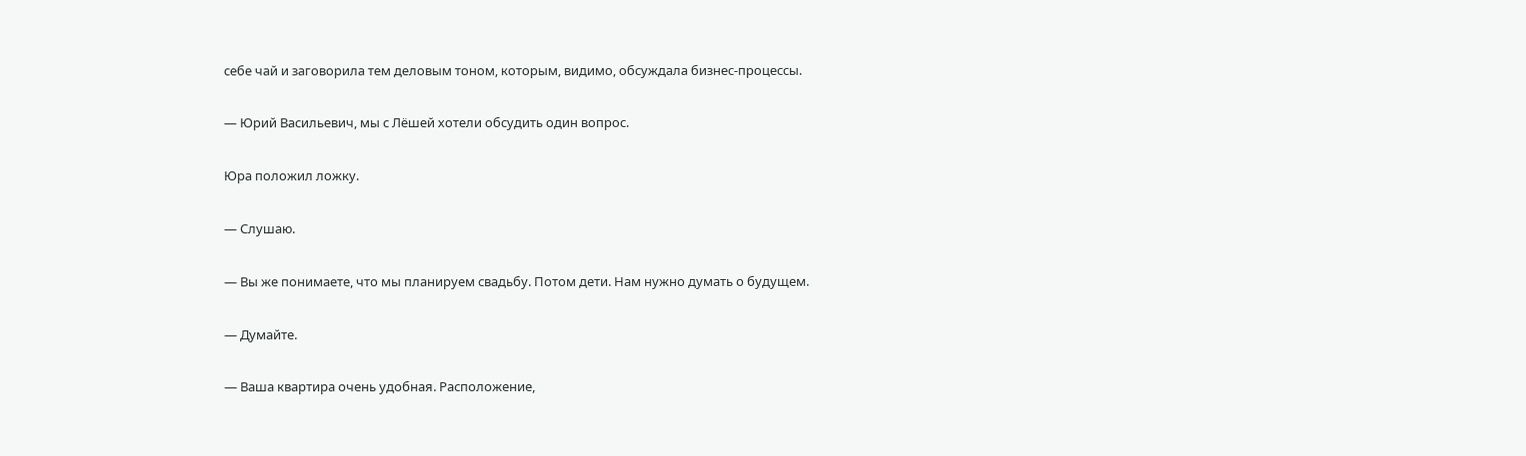себе чай и заговорила тем деловым тоном, которым, видимо, обсуждала бизнес-процессы.

— Юрий Васильевич, мы с Лёшей хотели обсудить один вопрос.

Юра положил ложку.

— Слушаю.

— Вы же понимаете, что мы планируем свадьбу. Потом дети. Нам нужно думать о будущем.

— Думайте.

— Ваша квартира очень удобная. Расположение,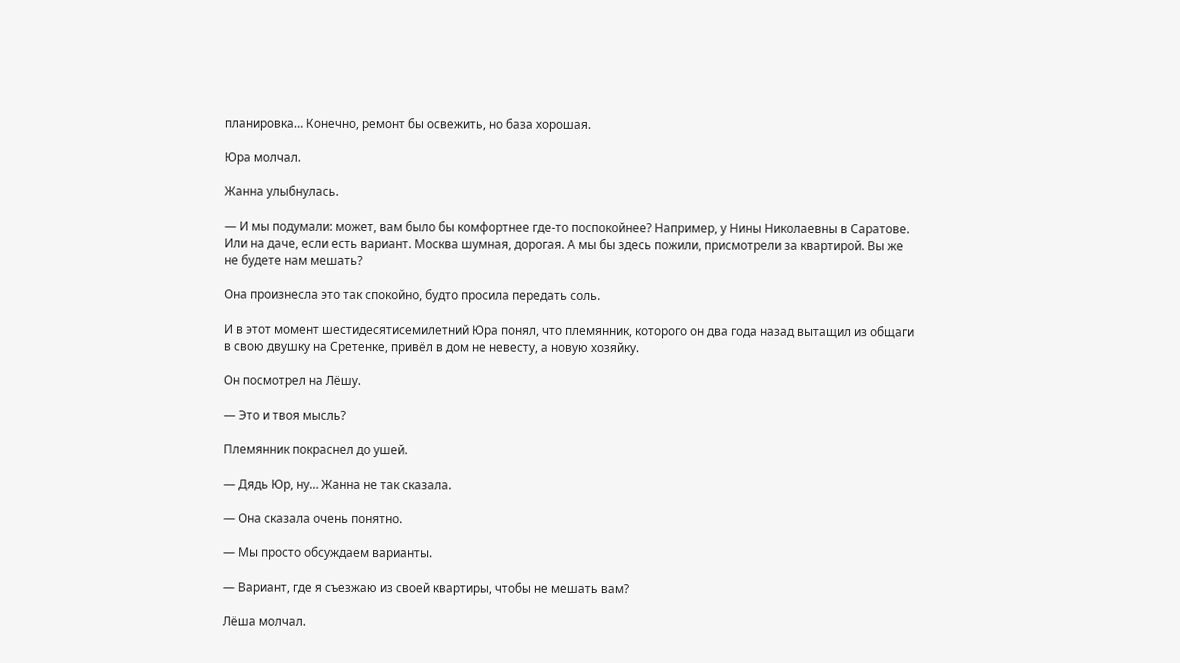планировка… Конечно, ремонт бы освежить, но база хорошая.

Юра молчал.

Жанна улыбнулась.

— И мы подумали: может, вам было бы комфортнее где-то поспокойнее? Например, у Нины Николаевны в Саратове. Или на даче, если есть вариант. Москва шумная, дорогая. А мы бы здесь пожили, присмотрели за квартирой. Вы же не будете нам мешать?

Она произнесла это так спокойно, будто просила передать соль.

И в этот момент шестидесятисемилетний Юра понял, что племянник, которого он два года назад вытащил из общаги в свою двушку на Сретенке, привёл в дом не невесту, а новую хозяйку.

Он посмотрел на Лёшу.

— Это и твоя мысль?

Племянник покраснел до ушей.

— Дядь Юр, ну… Жанна не так сказала.

— Она сказала очень понятно.

— Мы просто обсуждаем варианты.

— Вариант, где я съезжаю из своей квартиры, чтобы не мешать вам?

Лёша молчал.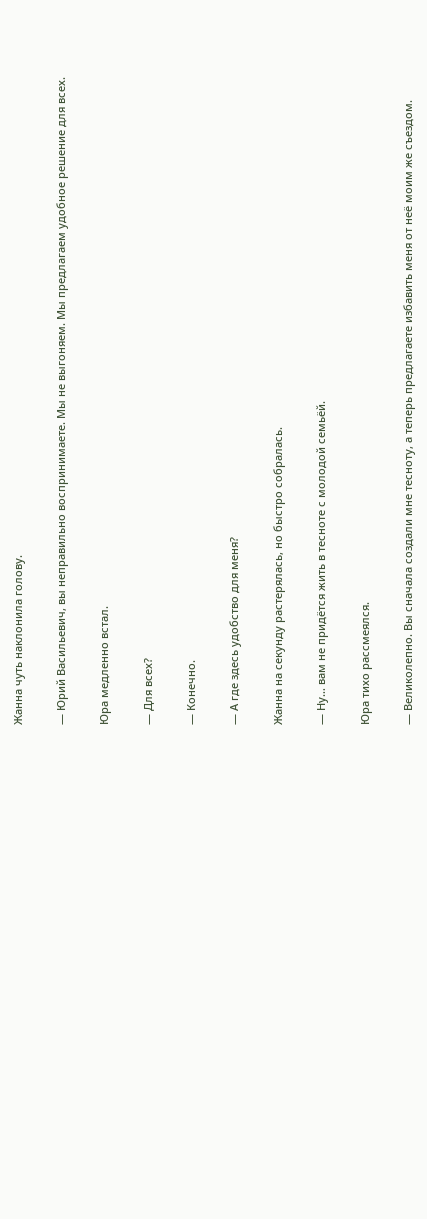Жанна чуть наклонила голову.

— Юрий Васильевич, вы неправильно воспринимаете. Мы не выгоняем. Мы предлагаем удобное решение для всех.

Юра медленно встал.

— Для всех?

— Конечно.

— А где здесь удобство для меня?

Жанна на секунду растерялась, но быстро собралась.

— Ну… вам не придётся жить в тесноте с молодой семьёй.

Юра тихо рассмеялся.

— Великолепно. Вы сначала создали мне тесноту, а теперь предлагаете избавить меня от неё моим же съездом.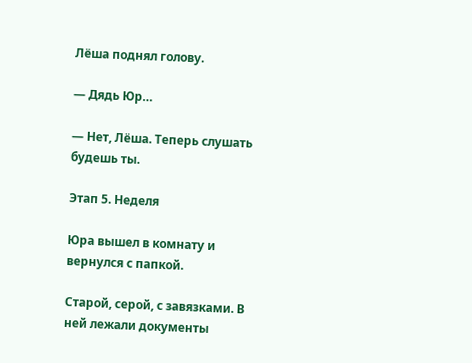Лёша поднял голову.

— Дядь Юр…

— Нет, Лёша. Теперь слушать будешь ты.

Этап 5. Неделя

Юра вышел в комнату и вернулся с папкой.

Старой, серой, с завязками. В ней лежали документы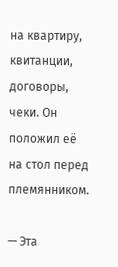на квартиру, квитанции, договоры, чеки. Он положил её на стол перед племянником.

— Эта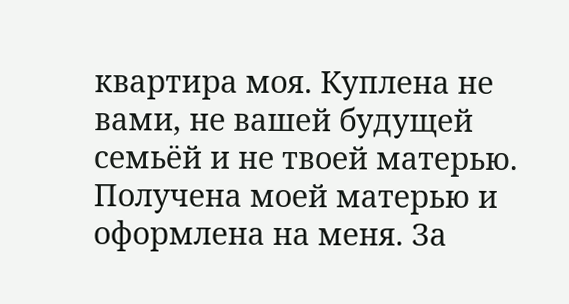квартира моя. Куплена не вами, не вашей будущей семьёй и не твоей матерью. Получена моей матерью и оформлена на меня. За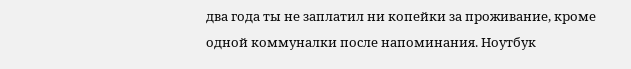два года ты не заплатил ни копейки за проживание, кроме одной коммуналки после напоминания. Ноутбук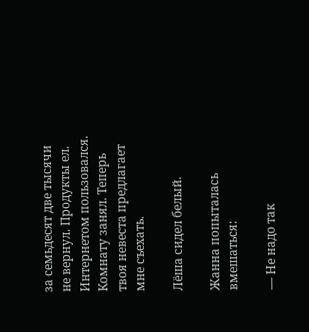за семьдесят две тысячи не вернул. Продукты ел. Интернетом пользовался. Комнату занял. Теперь твоя невеста предлагает мне съехать.

Лёша сидел белый.

Жанна попыталась вмешаться:

— Не надо так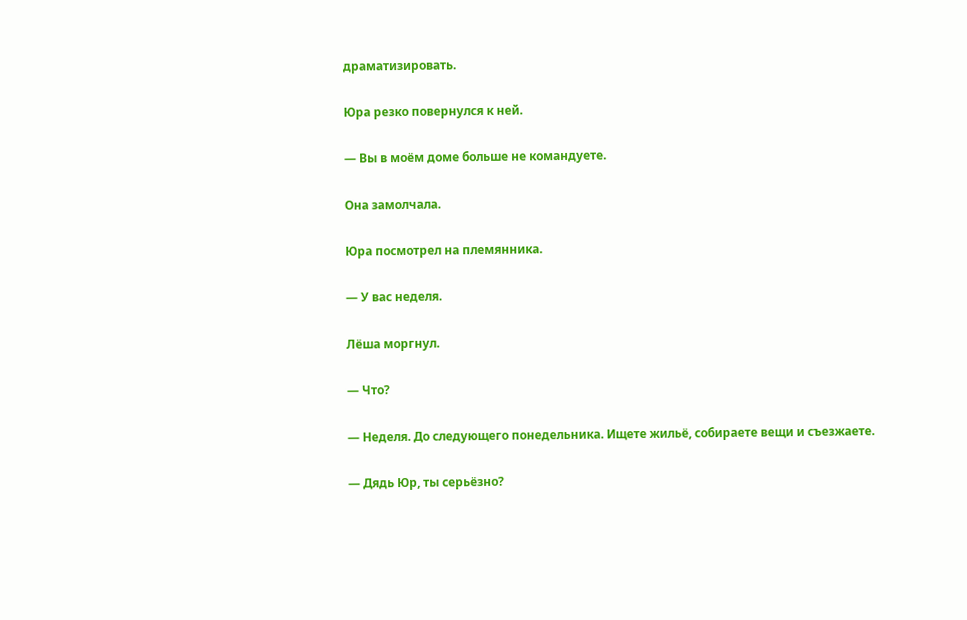драматизировать.

Юра резко повернулся к ней.

— Вы в моём доме больше не командуете.

Она замолчала.

Юра посмотрел на племянника.

— У вас неделя.

Лёша моргнул.

— Что?

— Неделя. До следующего понедельника. Ищете жильё, собираете вещи и съезжаете.

— Дядь Юр, ты серьёзно?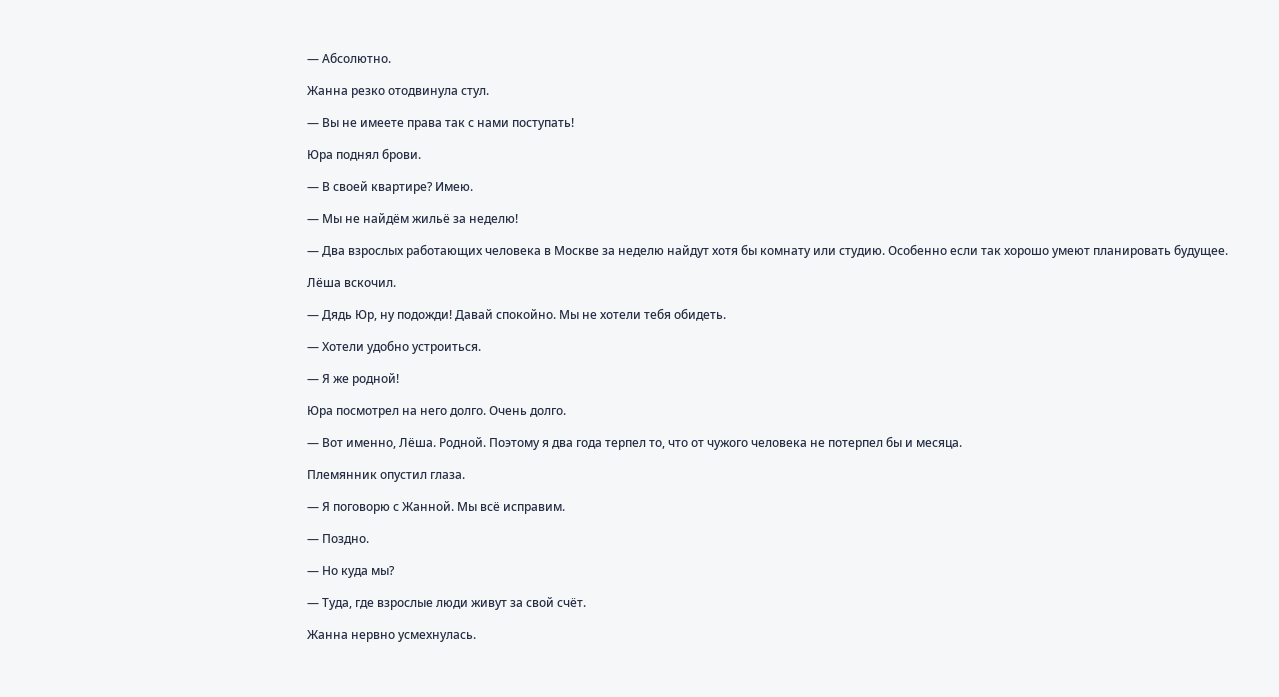— Абсолютно.

Жанна резко отодвинула стул.

— Вы не имеете права так с нами поступать!

Юра поднял брови.

— В своей квартире? Имею.

— Мы не найдём жильё за неделю!

— Два взрослых работающих человека в Москве за неделю найдут хотя бы комнату или студию. Особенно если так хорошо умеют планировать будущее.

Лёша вскочил.

— Дядь Юр, ну подожди! Давай спокойно. Мы не хотели тебя обидеть.

— Хотели удобно устроиться.

— Я же родной!

Юра посмотрел на него долго. Очень долго.

— Вот именно, Лёша. Родной. Поэтому я два года терпел то, что от чужого человека не потерпел бы и месяца.

Племянник опустил глаза.

— Я поговорю с Жанной. Мы всё исправим.

— Поздно.

— Но куда мы?

— Туда, где взрослые люди живут за свой счёт.

Жанна нервно усмехнулась.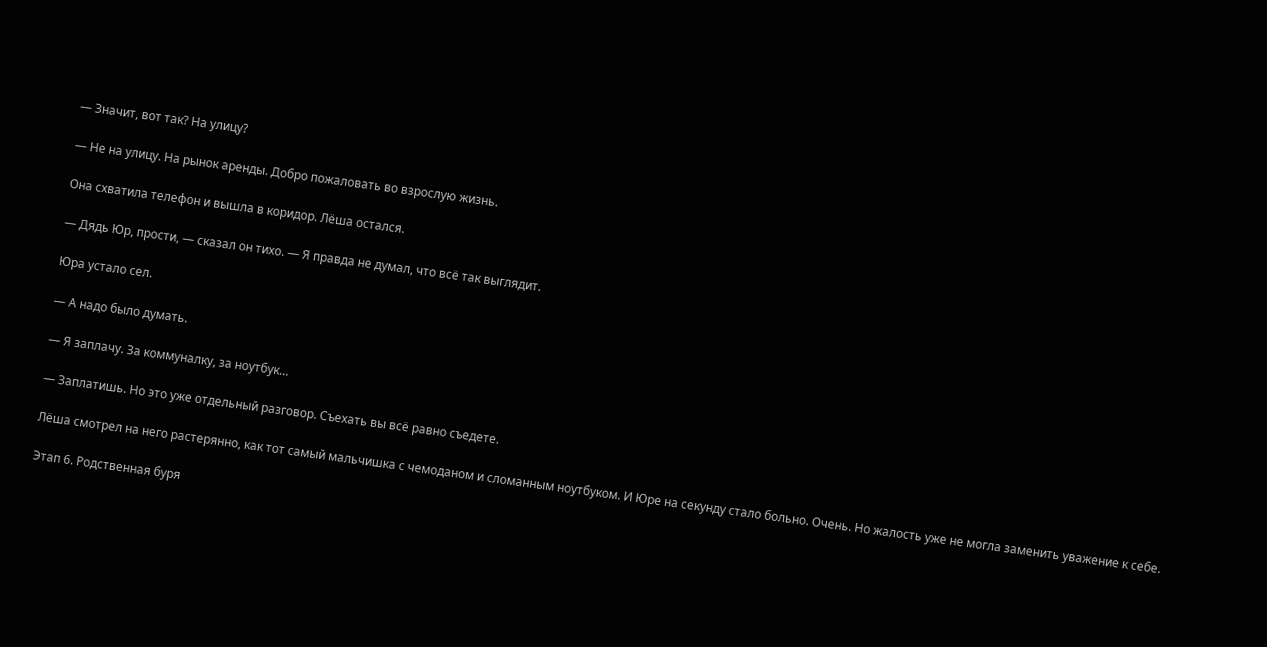— Значит, вот так? На улицу?

— Не на улицу. На рынок аренды. Добро пожаловать во взрослую жизнь.

Она схватила телефон и вышла в коридор. Лёша остался.

— Дядь Юр, прости, — сказал он тихо. — Я правда не думал, что всё так выглядит.

Юра устало сел.

— А надо было думать.

— Я заплачу. За коммуналку, за ноутбук…

— Заплатишь. Но это уже отдельный разговор. Съехать вы всё равно съедете.

Лёша смотрел на него растерянно, как тот самый мальчишка с чемоданом и сломанным ноутбуком. И Юре на секунду стало больно. Очень. Но жалость уже не могла заменить уважение к себе.

Этап 6. Родственная буря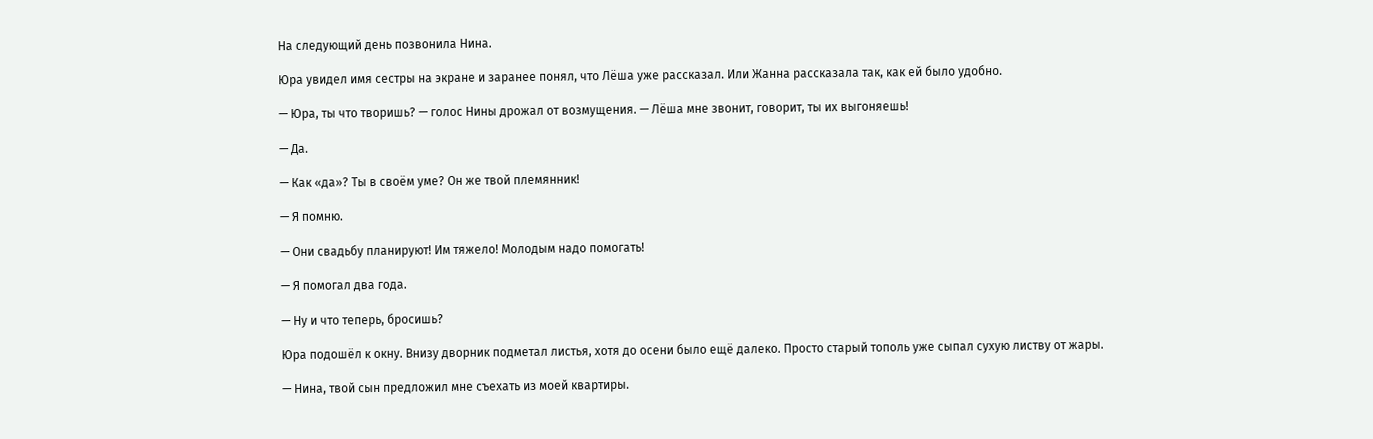На следующий день позвонила Нина.

Юра увидел имя сестры на экране и заранее понял, что Лёша уже рассказал. Или Жанна рассказала так, как ей было удобно.

— Юра, ты что творишь? — голос Нины дрожал от возмущения. — Лёша мне звонит, говорит, ты их выгоняешь!

— Да.

— Как «да»? Ты в своём уме? Он же твой племянник!

— Я помню.

— Они свадьбу планируют! Им тяжело! Молодым надо помогать!

— Я помогал два года.

— Ну и что теперь, бросишь?

Юра подошёл к окну. Внизу дворник подметал листья, хотя до осени было ещё далеко. Просто старый тополь уже сыпал сухую листву от жары.

— Нина, твой сын предложил мне съехать из моей квартиры.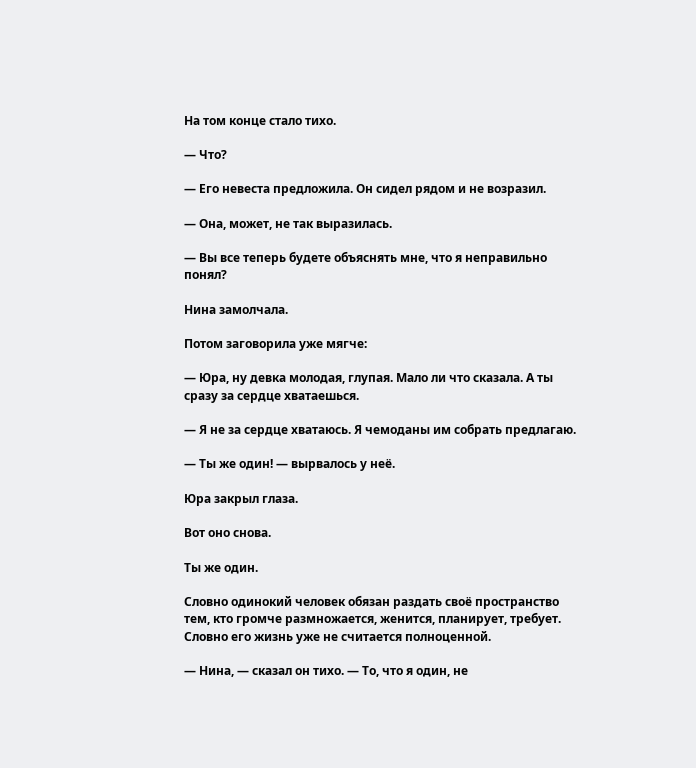На том конце стало тихо.

— Что?

— Его невеста предложила. Он сидел рядом и не возразил.

— Она, может, не так выразилась.

— Вы все теперь будете объяснять мне, что я неправильно понял?

Нина замолчала.

Потом заговорила уже мягче:

— Юра, ну девка молодая, глупая. Мало ли что сказала. А ты сразу за сердце хватаешься.

— Я не за сердце хватаюсь. Я чемоданы им собрать предлагаю.

— Ты же один! — вырвалось у неё.

Юра закрыл глаза.

Вот оно снова.

Ты же один.

Словно одинокий человек обязан раздать своё пространство тем, кто громче размножается, женится, планирует, требует. Словно его жизнь уже не считается полноценной.

— Нина, — сказал он тихо. — То, что я один, не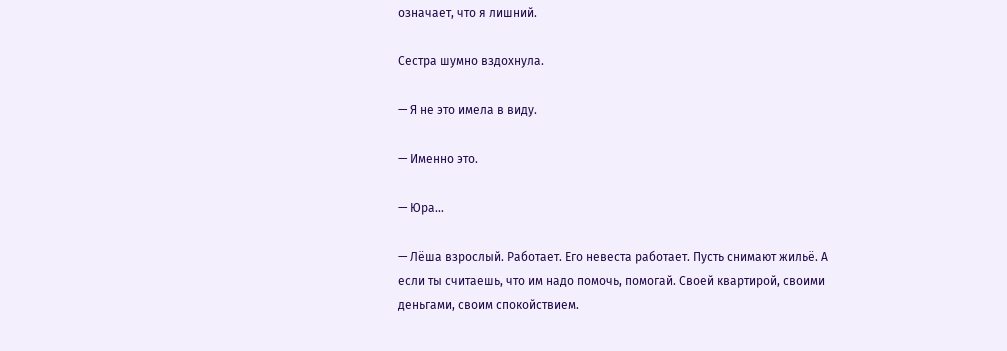означает, что я лишний.

Сестра шумно вздохнула.

— Я не это имела в виду.

— Именно это.

— Юра…

— Лёша взрослый. Работает. Его невеста работает. Пусть снимают жильё. А если ты считаешь, что им надо помочь, помогай. Своей квартирой, своими деньгами, своим спокойствием.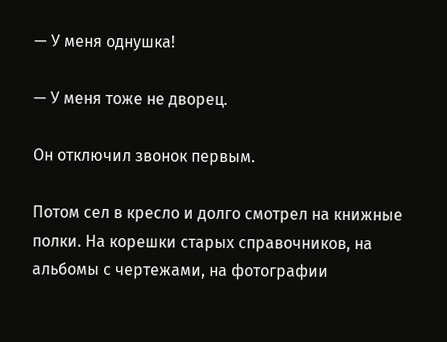— У меня однушка!

— У меня тоже не дворец.

Он отключил звонок первым.

Потом сел в кресло и долго смотрел на книжные полки. На корешки старых справочников, на альбомы с чертежами, на фотографии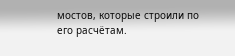мостов, которые строили по его расчётам.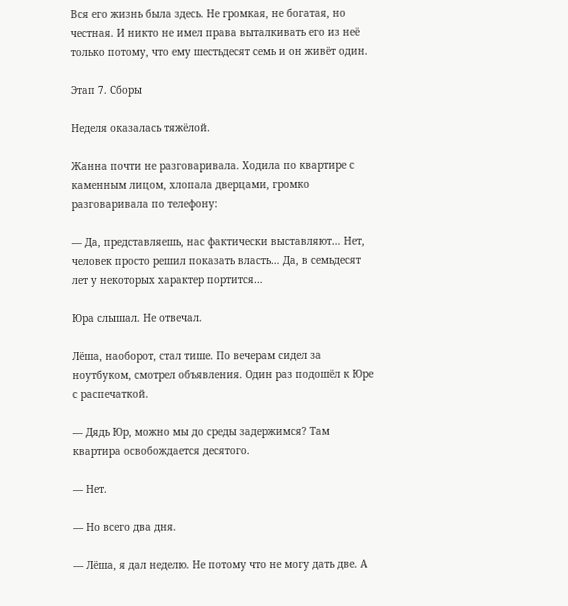Вся его жизнь была здесь. Не громкая, не богатая, но честная. И никто не имел права выталкивать его из неё только потому, что ему шестьдесят семь и он живёт один.

Этап 7. Сборы

Неделя оказалась тяжёлой.

Жанна почти не разговаривала. Ходила по квартире с каменным лицом, хлопала дверцами, громко разговаривала по телефону:

— Да, представляешь, нас фактически выставляют… Нет, человек просто решил показать власть… Да, в семьдесят лет у некоторых характер портится…

Юра слышал. Не отвечал.

Лёша, наоборот, стал тише. По вечерам сидел за ноутбуком, смотрел объявления. Один раз подошёл к Юре с распечаткой.

— Дядь Юр, можно мы до среды задержимся? Там квартира освобождается десятого.

— Нет.

— Но всего два дня.

— Лёша, я дал неделю. Не потому что не могу дать две. А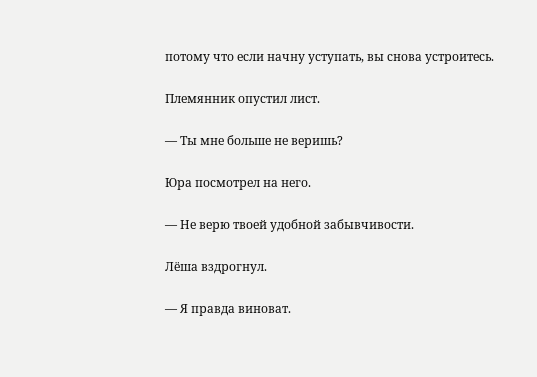потому что если начну уступать, вы снова устроитесь.

Племянник опустил лист.

— Ты мне больше не веришь?

Юра посмотрел на него.

— Не верю твоей удобной забывчивости.

Лёша вздрогнул.

— Я правда виноват.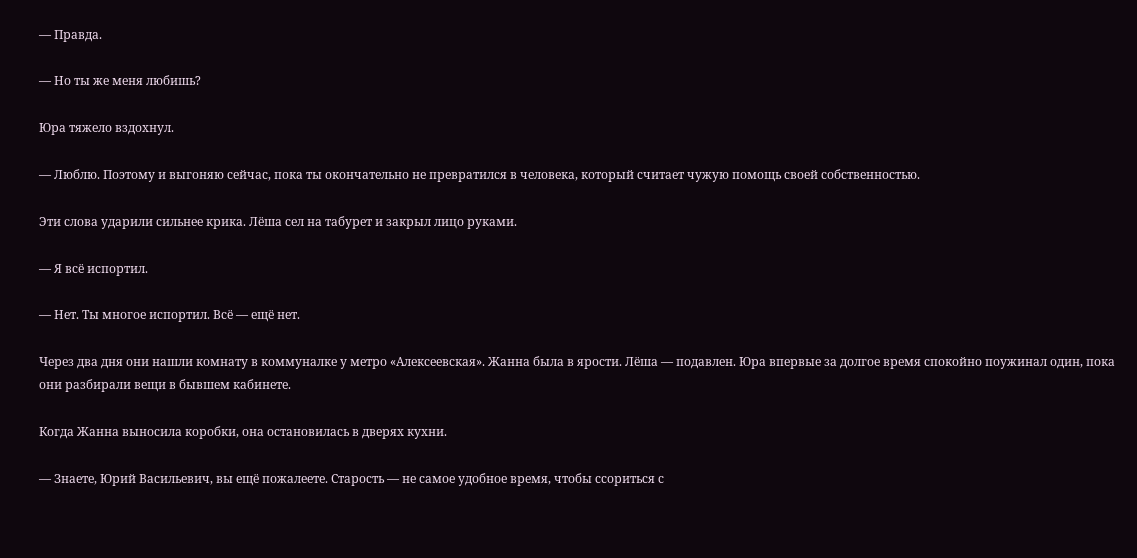— Правда.

— Но ты же меня любишь?

Юра тяжело вздохнул.

— Люблю. Поэтому и выгоняю сейчас, пока ты окончательно не превратился в человека, который считает чужую помощь своей собственностью.

Эти слова ударили сильнее крика. Лёша сел на табурет и закрыл лицо руками.

— Я всё испортил.

— Нет. Ты многое испортил. Всё — ещё нет.

Через два дня они нашли комнату в коммуналке у метро «Алексеевская». Жанна была в ярости. Лёша — подавлен. Юра впервые за долгое время спокойно поужинал один, пока они разбирали вещи в бывшем кабинете.

Когда Жанна выносила коробки, она остановилась в дверях кухни.

— Знаете, Юрий Васильевич, вы ещё пожалеете. Старость — не самое удобное время, чтобы ссориться с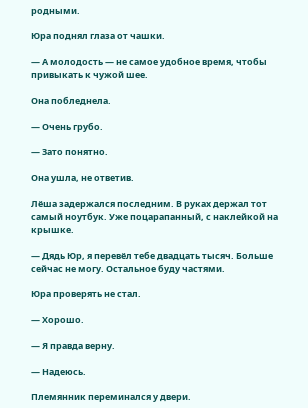родными.

Юра поднял глаза от чашки.

— А молодость — не самое удобное время, чтобы привыкать к чужой шее.

Она побледнела.

— Очень грубо.

— Зато понятно.

Она ушла, не ответив.

Лёша задержался последним. В руках держал тот самый ноутбук. Уже поцарапанный, с наклейкой на крышке.

— Дядь Юр, я перевёл тебе двадцать тысяч. Больше сейчас не могу. Остальное буду частями.

Юра проверять не стал.

— Хорошо.

— Я правда верну.

— Надеюсь.

Племянник переминался у двери.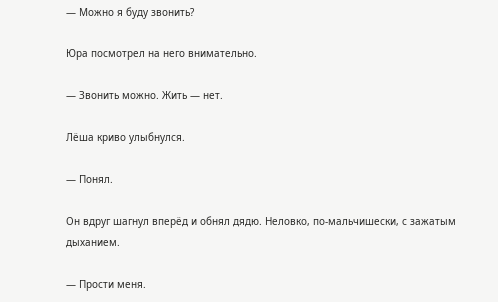— Можно я буду звонить?

Юра посмотрел на него внимательно.

— Звонить можно. Жить — нет.

Лёша криво улыбнулся.

— Понял.

Он вдруг шагнул вперёд и обнял дядю. Неловко, по-мальчишески, с зажатым дыханием.

— Прости меня.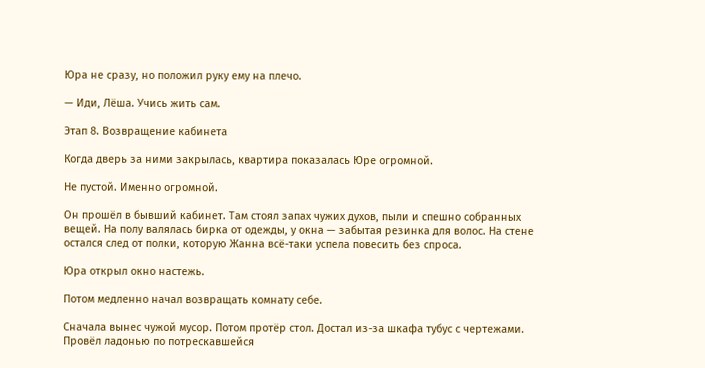Юра не сразу, но положил руку ему на плечо.

— Иди, Лёша. Учись жить сам.

Этап 8. Возвращение кабинета

Когда дверь за ними закрылась, квартира показалась Юре огромной.

Не пустой. Именно огромной.

Он прошёл в бывший кабинет. Там стоял запах чужих духов, пыли и спешно собранных вещей. На полу валялась бирка от одежды, у окна — забытая резинка для волос. На стене остался след от полки, которую Жанна всё-таки успела повесить без спроса.

Юра открыл окно настежь.

Потом медленно начал возвращать комнату себе.

Сначала вынес чужой мусор. Потом протёр стол. Достал из-за шкафа тубус с чертежами. Провёл ладонью по потрескавшейся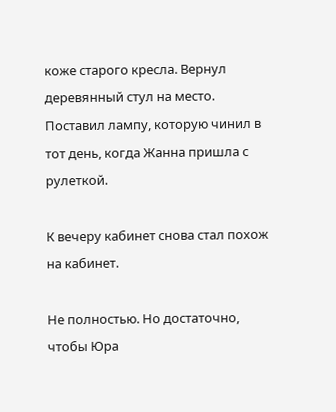коже старого кресла. Вернул деревянный стул на место. Поставил лампу, которую чинил в тот день, когда Жанна пришла с рулеткой.

К вечеру кабинет снова стал похож на кабинет.

Не полностью. Но достаточно, чтобы Юра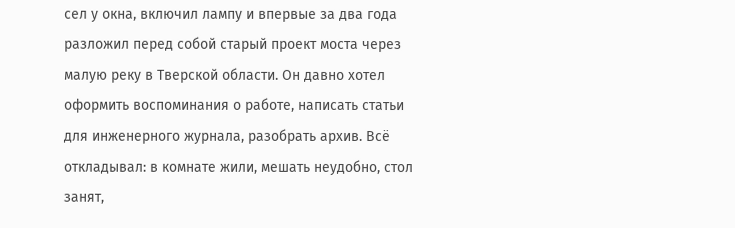сел у окна, включил лампу и впервые за два года разложил перед собой старый проект моста через малую реку в Тверской области. Он давно хотел оформить воспоминания о работе, написать статьи для инженерного журнала, разобрать архив. Всё откладывал: в комнате жили, мешать неудобно, стол занят,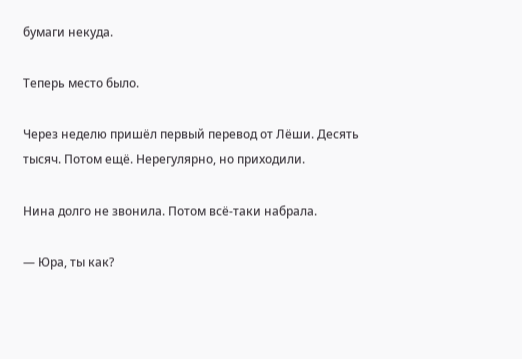бумаги некуда.

Теперь место было.

Через неделю пришёл первый перевод от Лёши. Десять тысяч. Потом ещё. Нерегулярно, но приходили.

Нина долго не звонила. Потом всё-таки набрала.

— Юра, ты как?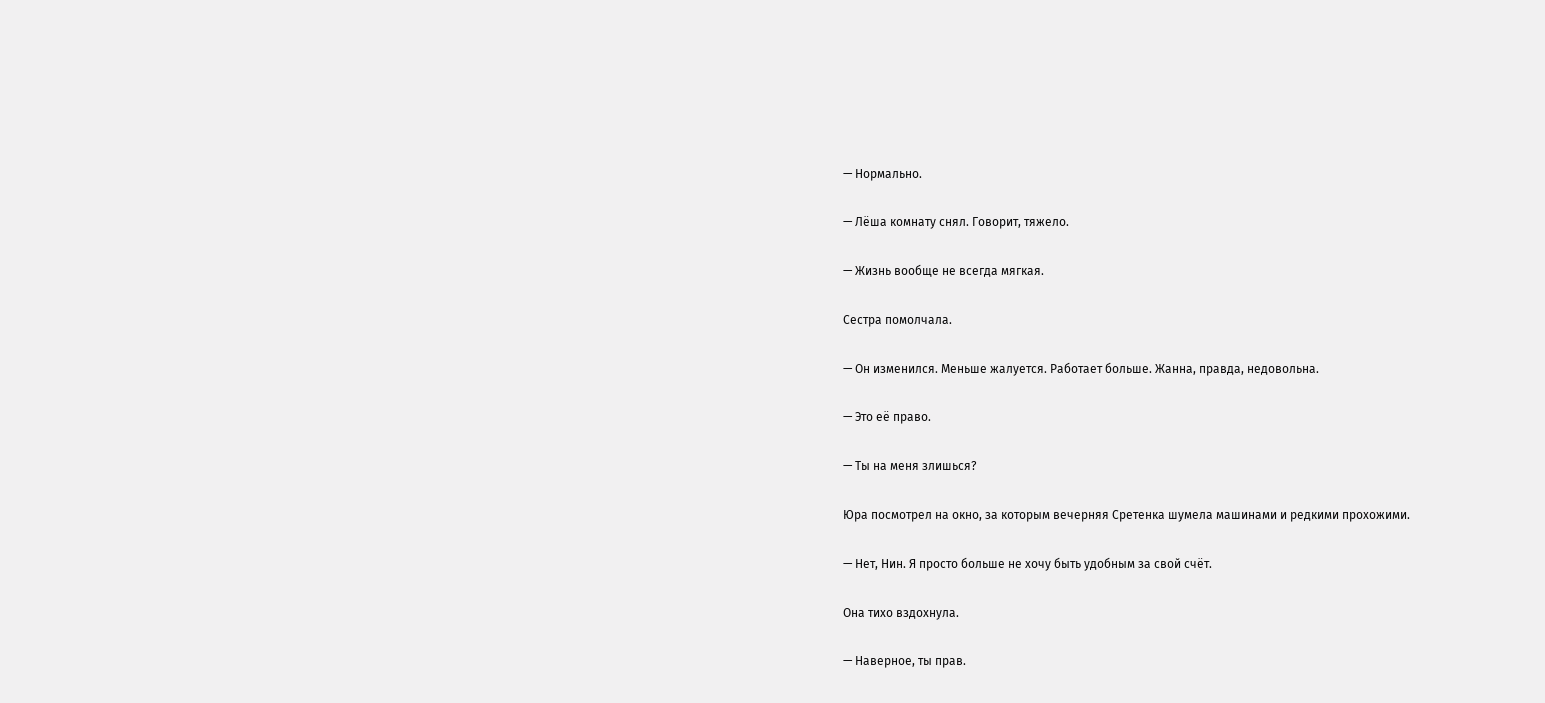— Нормально.

— Лёша комнату снял. Говорит, тяжело.

— Жизнь вообще не всегда мягкая.

Сестра помолчала.

— Он изменился. Меньше жалуется. Работает больше. Жанна, правда, недовольна.

— Это её право.

— Ты на меня злишься?

Юра посмотрел на окно, за которым вечерняя Сретенка шумела машинами и редкими прохожими.

— Нет, Нин. Я просто больше не хочу быть удобным за свой счёт.

Она тихо вздохнула.

— Наверное, ты прав.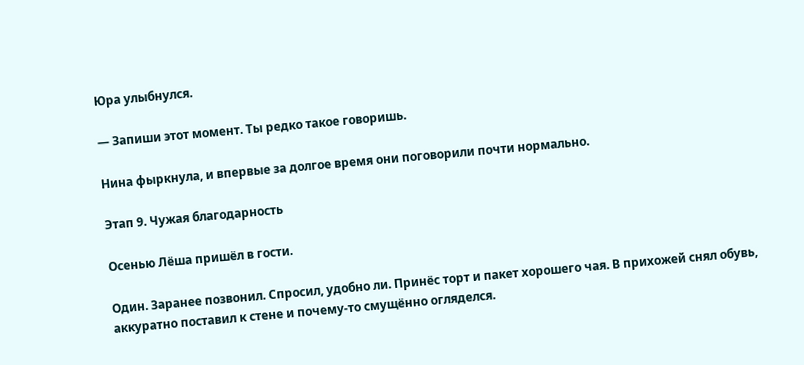Юра улыбнулся.

— Запиши этот момент. Ты редко такое говоришь.

Нина фыркнула, и впервые за долгое время они поговорили почти нормально.

Этап 9. Чужая благодарность

Осенью Лёша пришёл в гости.

Один. Заранее позвонил. Спросил, удобно ли. Принёс торт и пакет хорошего чая. В прихожей снял обувь, аккуратно поставил к стене и почему-то смущённо огляделся.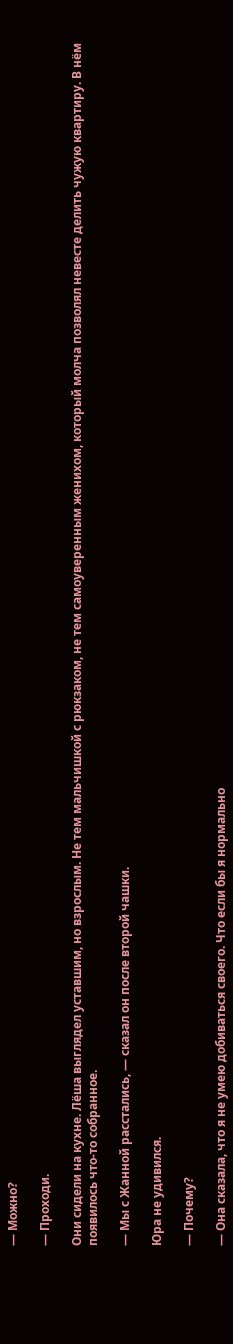— Можно?

— Проходи.

Они сидели на кухне. Лёша выглядел уставшим, но взрослым. Не тем мальчишкой с рюкзаком, не тем самоуверенным женихом, который молча позволял невесте делить чужую квартиру. В нём появилось что-то собранное.

— Мы с Жанной расстались, — сказал он после второй чашки.

Юра не удивился.

— Почему?

— Она сказала, что я не умею добиваться своего. Что если бы я нормально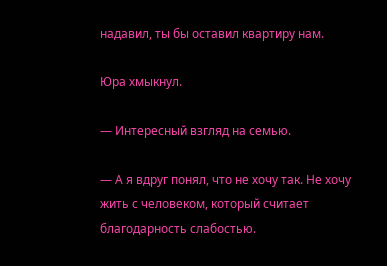надавил, ты бы оставил квартиру нам.

Юра хмыкнул.

— Интересный взгляд на семью.

— А я вдруг понял, что не хочу так. Не хочу жить с человеком, который считает благодарность слабостью.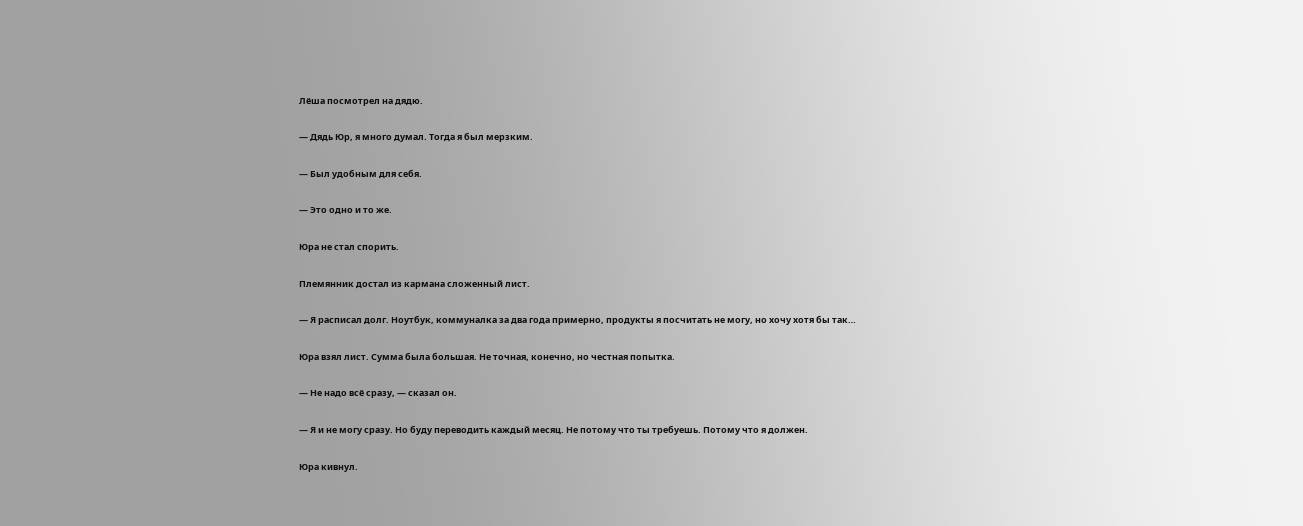Лёша посмотрел на дядю.

— Дядь Юр, я много думал. Тогда я был мерзким.

— Был удобным для себя.

— Это одно и то же.

Юра не стал спорить.

Племянник достал из кармана сложенный лист.

— Я расписал долг. Ноутбук, коммуналка за два года примерно, продукты я посчитать не могу, но хочу хотя бы так…

Юра взял лист. Сумма была большая. Не точная, конечно, но честная попытка.

— Не надо всё сразу, — сказал он.

— Я и не могу сразу. Но буду переводить каждый месяц. Не потому что ты требуешь. Потому что я должен.

Юра кивнул.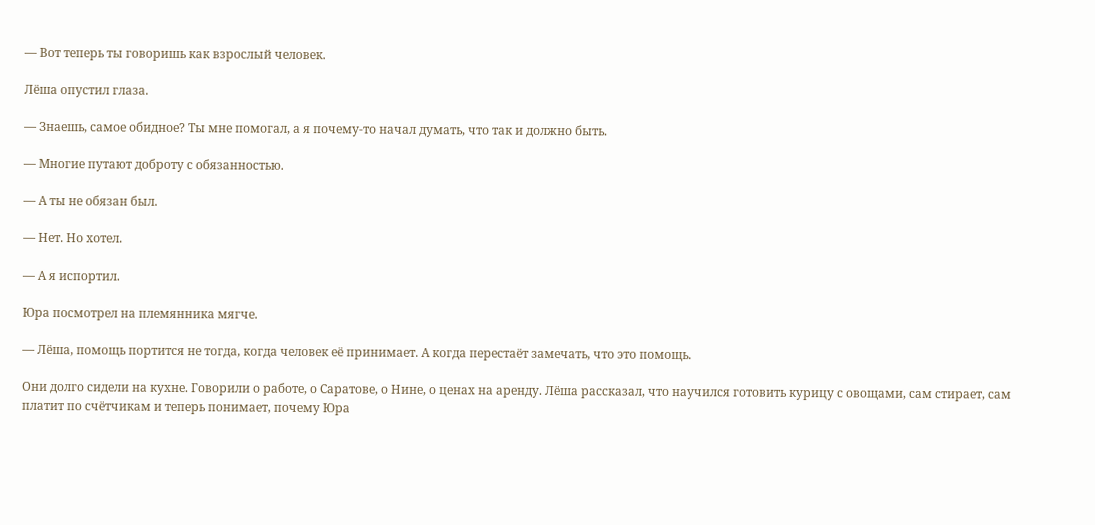— Вот теперь ты говоришь как взрослый человек.

Лёша опустил глаза.

— Знаешь, самое обидное? Ты мне помогал, а я почему-то начал думать, что так и должно быть.

— Многие путают доброту с обязанностью.

— А ты не обязан был.

— Нет. Но хотел.

— А я испортил.

Юра посмотрел на племянника мягче.

— Лёша, помощь портится не тогда, когда человек её принимает. А когда перестаёт замечать, что это помощь.

Они долго сидели на кухне. Говорили о работе, о Саратове, о Нине, о ценах на аренду. Лёша рассказал, что научился готовить курицу с овощами, сам стирает, сам платит по счётчикам и теперь понимает, почему Юра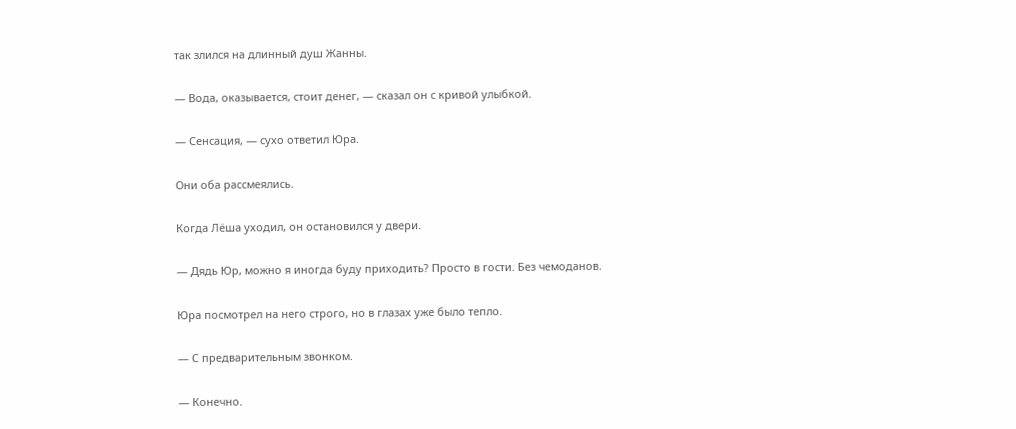так злился на длинный душ Жанны.

— Вода, оказывается, стоит денег, — сказал он с кривой улыбкой.

— Сенсация, — сухо ответил Юра.

Они оба рассмеялись.

Когда Лёша уходил, он остановился у двери.

— Дядь Юр, можно я иногда буду приходить? Просто в гости. Без чемоданов.

Юра посмотрел на него строго, но в глазах уже было тепло.

— С предварительным звонком.

— Конечно.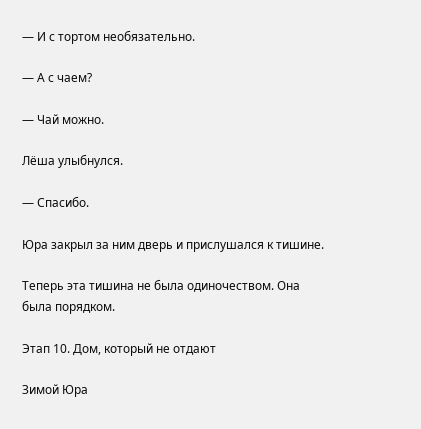— И с тортом необязательно.

— А с чаем?

— Чай можно.

Лёша улыбнулся.

— Спасибо.

Юра закрыл за ним дверь и прислушался к тишине.

Теперь эта тишина не была одиночеством. Она была порядком.

Этап 10. Дом, который не отдают

Зимой Юра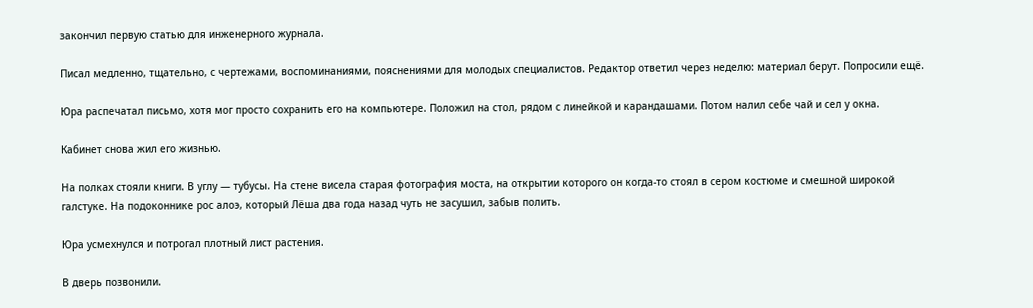закончил первую статью для инженерного журнала.

Писал медленно, тщательно, с чертежами, воспоминаниями, пояснениями для молодых специалистов. Редактор ответил через неделю: материал берут. Попросили ещё.

Юра распечатал письмо, хотя мог просто сохранить его на компьютере. Положил на стол, рядом с линейкой и карандашами. Потом налил себе чай и сел у окна.

Кабинет снова жил его жизнью.

На полках стояли книги. В углу — тубусы. На стене висела старая фотография моста, на открытии которого он когда-то стоял в сером костюме и смешной широкой галстуке. На подоконнике рос алоэ, который Лёша два года назад чуть не засушил, забыв полить.

Юра усмехнулся и потрогал плотный лист растения.

В дверь позвонили.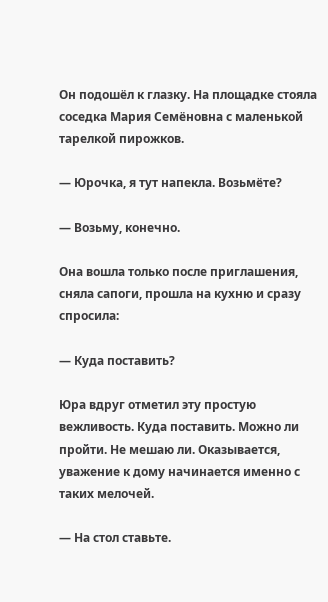Он подошёл к глазку. На площадке стояла соседка Мария Семёновна с маленькой тарелкой пирожков.

— Юрочка, я тут напекла. Возьмёте?

— Возьму, конечно.

Она вошла только после приглашения, сняла сапоги, прошла на кухню и сразу спросила:

— Куда поставить?

Юра вдруг отметил эту простую вежливость. Куда поставить. Можно ли пройти. Не мешаю ли. Оказывается, уважение к дому начинается именно с таких мелочей.

— На стол ставьте.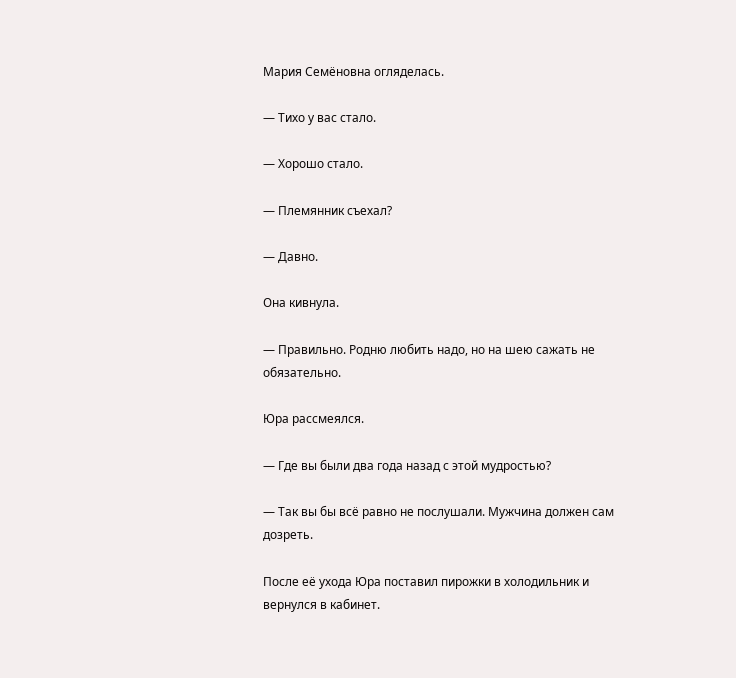Мария Семёновна огляделась.

— Тихо у вас стало.

— Хорошо стало.

— Племянник съехал?

— Давно.

Она кивнула.

— Правильно. Родню любить надо, но на шею сажать не обязательно.

Юра рассмеялся.

— Где вы были два года назад с этой мудростью?

— Так вы бы всё равно не послушали. Мужчина должен сам дозреть.

После её ухода Юра поставил пирожки в холодильник и вернулся в кабинет.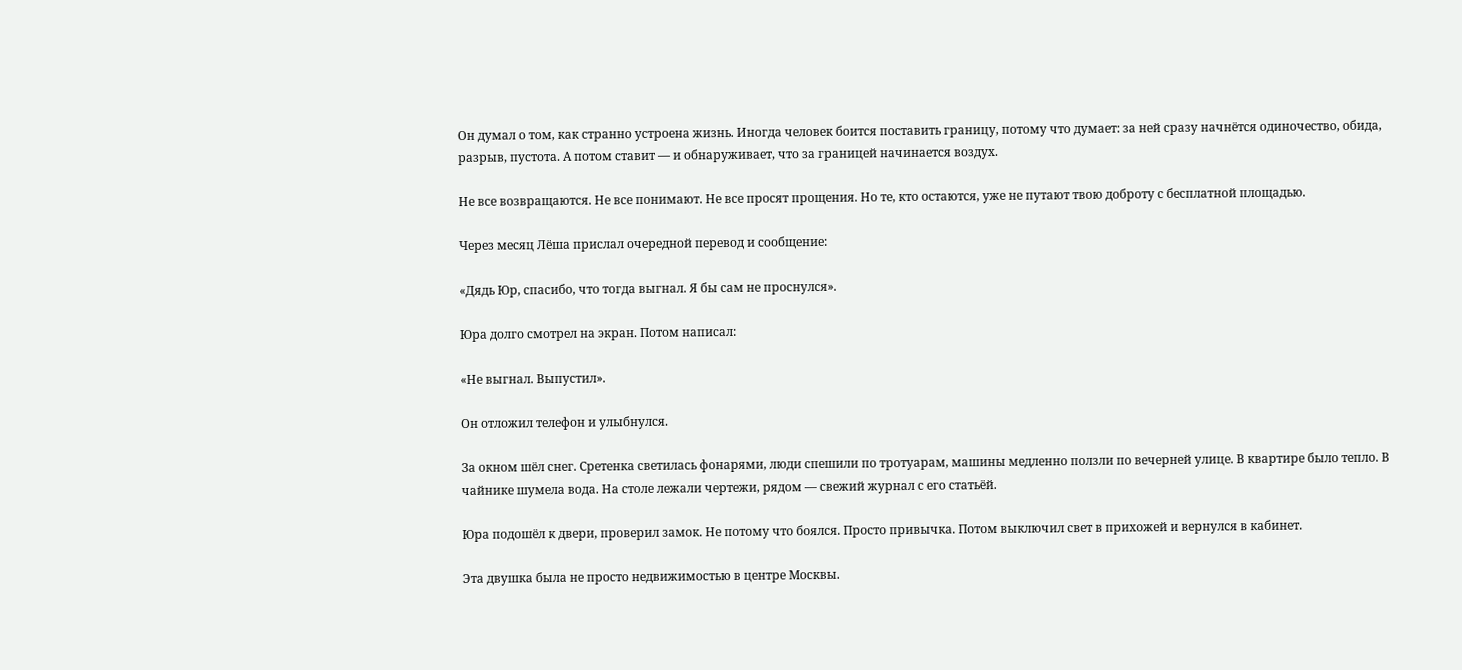Он думал о том, как странно устроена жизнь. Иногда человек боится поставить границу, потому что думает: за ней сразу начнётся одиночество, обида, разрыв, пустота. А потом ставит — и обнаруживает, что за границей начинается воздух.

Не все возвращаются. Не все понимают. Не все просят прощения. Но те, кто остаются, уже не путают твою доброту с бесплатной площадью.

Через месяц Лёша прислал очередной перевод и сообщение:

«Дядь Юр, спасибо, что тогда выгнал. Я бы сам не проснулся».

Юра долго смотрел на экран. Потом написал:

«Не выгнал. Выпустил».

Он отложил телефон и улыбнулся.

За окном шёл снег. Сретенка светилась фонарями, люди спешили по тротуарам, машины медленно ползли по вечерней улице. В квартире было тепло. В чайнике шумела вода. На столе лежали чертежи, рядом — свежий журнал с его статьёй.

Юра подошёл к двери, проверил замок. Не потому что боялся. Просто привычка. Потом выключил свет в прихожей и вернулся в кабинет.

Эта двушка была не просто недвижимостью в центре Москвы.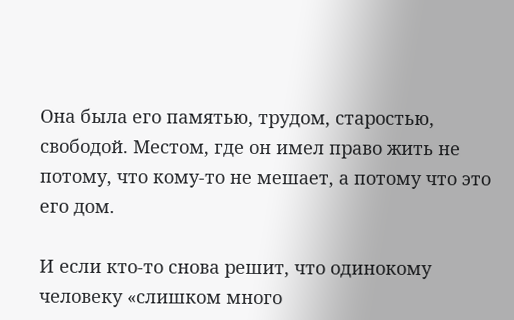Она была его памятью, трудом, старостью, свободой. Местом, где он имел право жить не потому, что кому-то не мешает, а потому что это его дом.

И если кто-то снова решит, что одинокому человеку «слишком много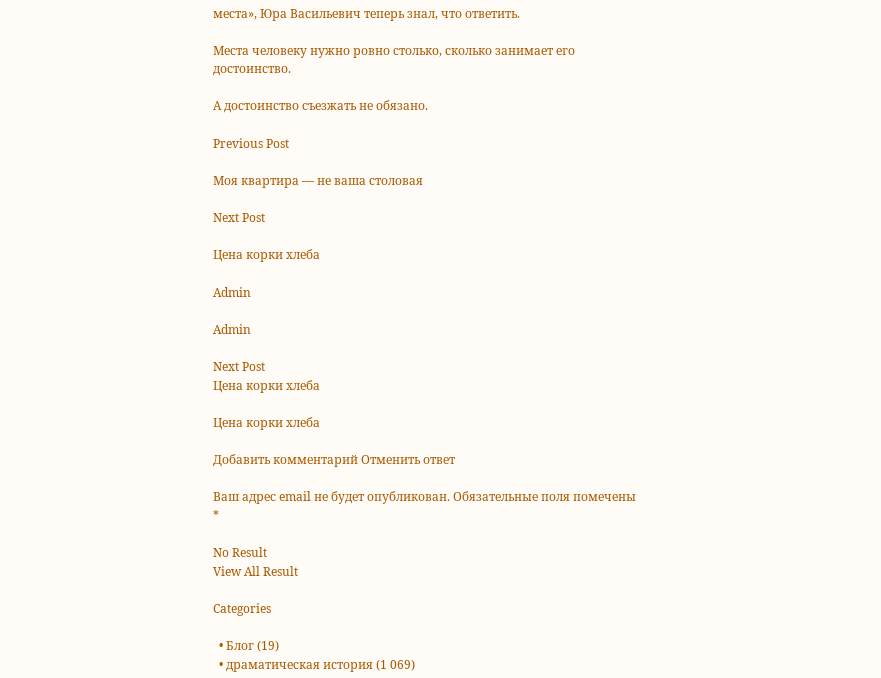места», Юра Васильевич теперь знал, что ответить.

Места человеку нужно ровно столько, сколько занимает его достоинство.

А достоинство съезжать не обязано.

Previous Post

Моя квартира — не ваша столовая

Next Post

Цена корки хлеба

Admin

Admin

Next Post
Цена корки хлеба

Цена корки хлеба

Добавить комментарий Отменить ответ

Ваш адрес email не будет опубликован. Обязательные поля помечены *

No Result
View All Result

Categories

  • Блог (19)
  • драматическая история (1 069)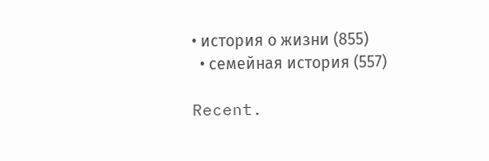• история о жизни (855)
  • семейная история (557)

Recent.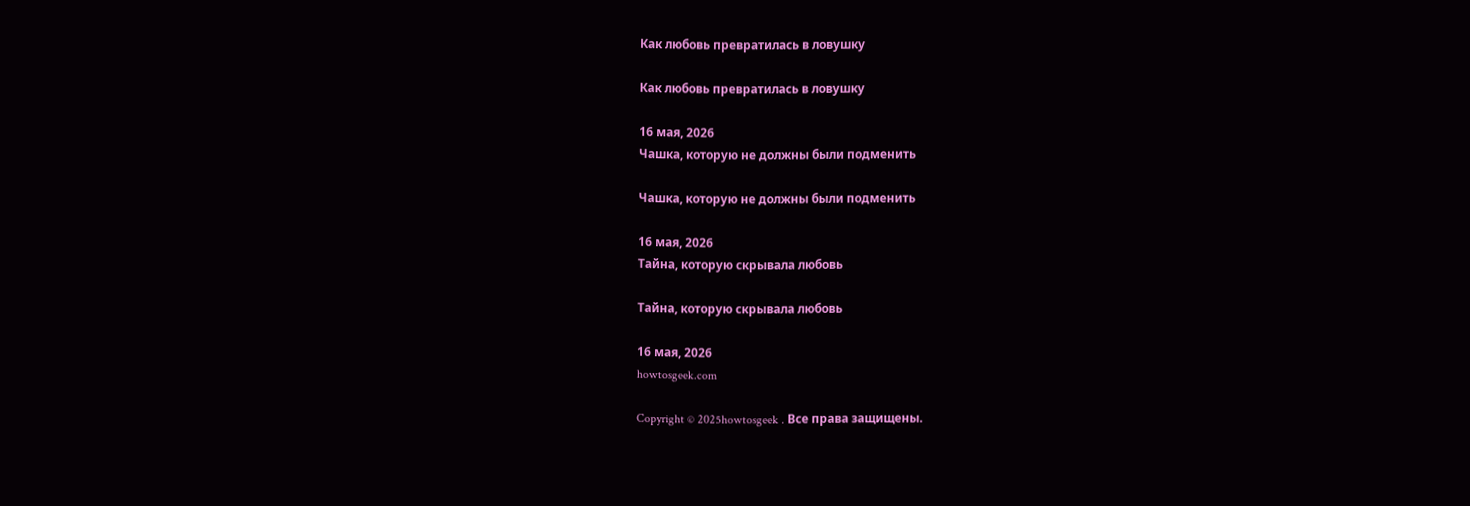Как любовь превратилась в ловушку

Как любовь превратилась в ловушку

16 мая, 2026
Чашка, которую не должны были подменить

Чашка, которую не должны были подменить

16 мая, 2026
Тайна, которую скрывала любовь

Тайна, которую скрывала любовь

16 мая, 2026
howtosgeek.com

Copyright © 2025howtosgeek . Все права защищены.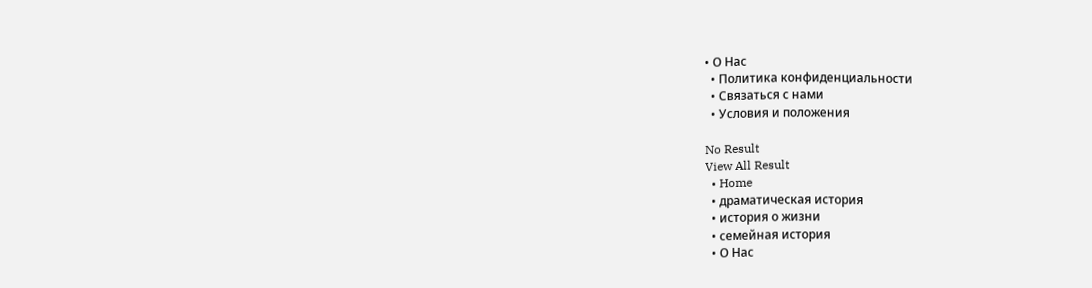• О Нас
  • Политика конфиденциальности
  • Связаться с нами
  • Условия и положения

No Result
View All Result
  • Home
  • драматическая история
  • история о жизни
  • семейная история
  • О Нас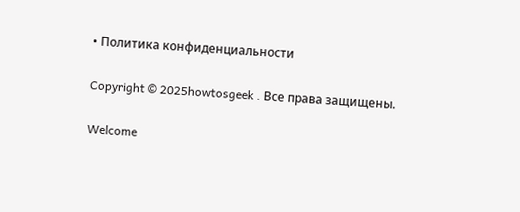• Политика конфиденциальности

Copyright © 2025howtosgeek . Все права защищены.

Welcome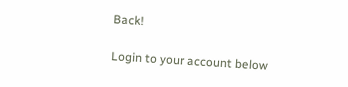Back!

Login to your account below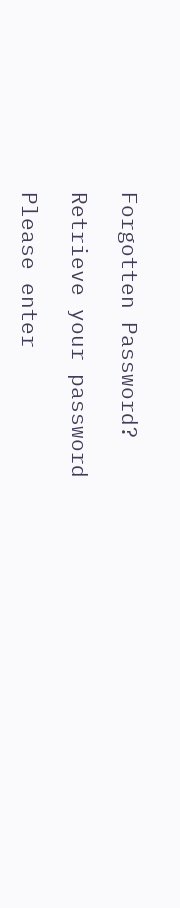Forgotten Password?

Retrieve your password

Please enter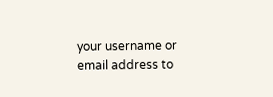your username or email address to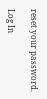reset your password.

Log In